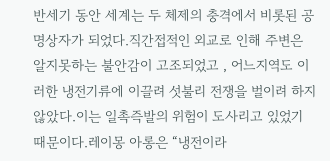반세기 동안 세계는 두 체제의 충격에서 비롯된 공명상자가 되었다.직간접적인 외교로 인해 주변은 알지못하는 불안감이 고조되었고 , 어느지역도 이러한 냉전기류에 이끌려 섯불리 전쟁을 벌이려 하지않았다.이는 일촉즉발의 위험이 도사리고 있었기 때문이다.레이몽 아롱은 “냉전이라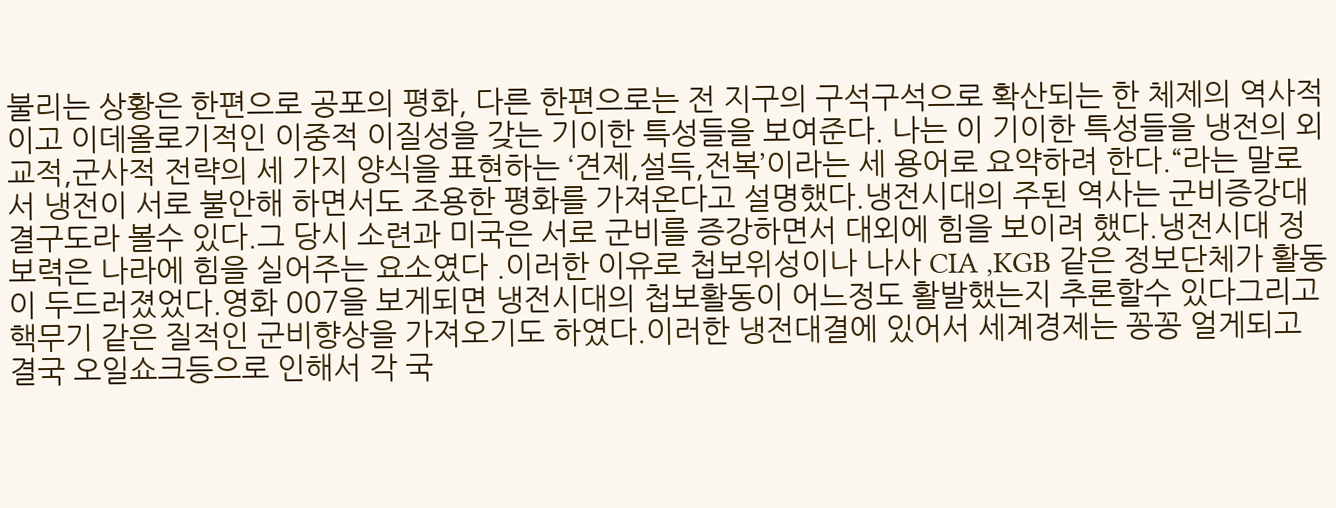불리는 상황은 한편으로 공포의 평화, 다른 한편으로는 전 지구의 구석구석으로 확산되는 한 체제의 역사적이고 이데올로기적인 이중적 이질성을 갖는 기이한 특성들을 보여준다. 나는 이 기이한 특성들을 냉전의 외교적,군사적 전략의 세 가지 양식을 표현하는 ‘견제,설득,전복’이라는 세 용어로 요약하려 한다.“라는 말로서 냉전이 서로 불안해 하면서도 조용한 평화를 가져온다고 설명했다.냉전시대의 주된 역사는 군비증강대결구도라 볼수 있다.그 당시 소련과 미국은 서로 군비를 증강하면서 대외에 힘을 보이려 했다.냉전시대 정보력은 나라에 힘을 실어주는 요소였다 .이러한 이유로 첩보위성이나 나사 CIA ,KGB 같은 정보단체가 활동이 두드러졌었다.영화 007을 보게되면 냉전시대의 첩보활동이 어느정도 활발했는지 추론할수 있다그리고 핵무기 같은 질적인 군비향상을 가져오기도 하였다.이러한 냉전대결에 있어서 세계경제는 꽁꽁 얼게되고 결국 오일쇼크등으로 인해서 각 국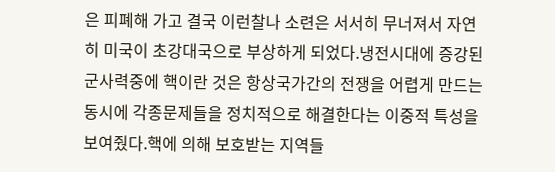은 피폐해 가고 결국 이런찰나 소련은 서서히 무너져서 자연히 미국이 초강대국으로 부상하게 되었다.냉전시대에 증강된 군사력중에 핵이란 것은 항상국가간의 전쟁을 어렵게 만드는 동시에 각종문제들을 정치적으로 해결한다는 이중적 특성을 보여줬다.핵에 의해 보호받는 지역들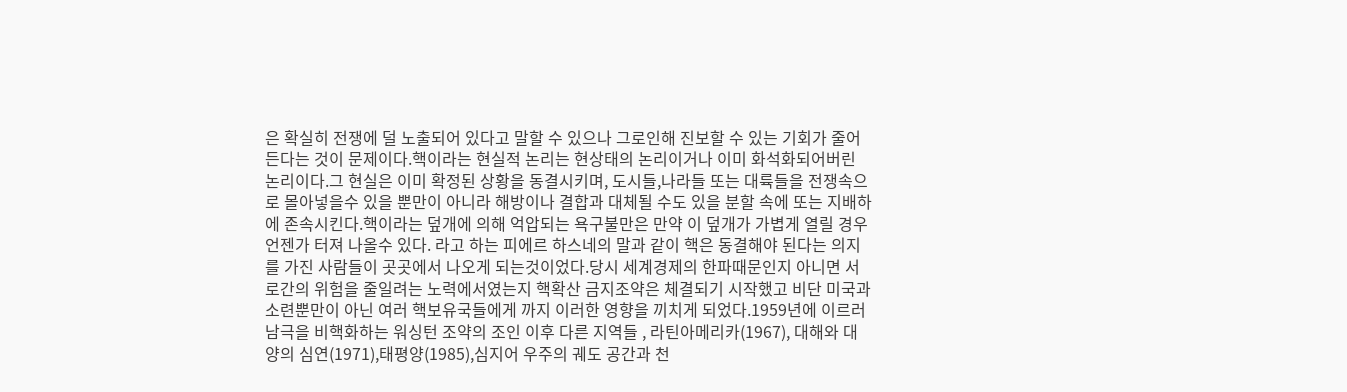은 확실히 전쟁에 덜 노출되어 있다고 말할 수 있으나 그로인해 진보할 수 있는 기회가 줄어든다는 것이 문제이다.핵이라는 현실적 논리는 현상태의 논리이거나 이미 화석화되어버린 논리이다.그 현실은 이미 확정된 상황을 동결시키며, 도시들,나라들 또는 대륙들을 전쟁속으로 몰아넣을수 있을 뿐만이 아니라 해방이나 결합과 대체될 수도 있을 분할 속에 또는 지배하에 존속시킨다.핵이라는 덮개에 의해 억압되는 욕구불만은 만약 이 덮개가 가볍게 열릴 경우 언젠가 터져 나올수 있다. 라고 하는 피에르 하스네의 말과 같이 핵은 동결해야 된다는 의지를 가진 사람들이 곳곳에서 나오게 되는것이었다.당시 세계경제의 한파때문인지 아니면 서로간의 위험을 줄일려는 노력에서였는지 핵확산 금지조약은 체결되기 시작했고 비단 미국과 소련뿐만이 아닌 여러 핵보유국들에게 까지 이러한 영향을 끼치게 되었다.1959년에 이르러 남극을 비핵화하는 워싱턴 조약의 조인 이후 다른 지역들 , 라틴아메리카(1967), 대해와 대양의 심연(1971),태평양(1985),심지어 우주의 궤도 공간과 천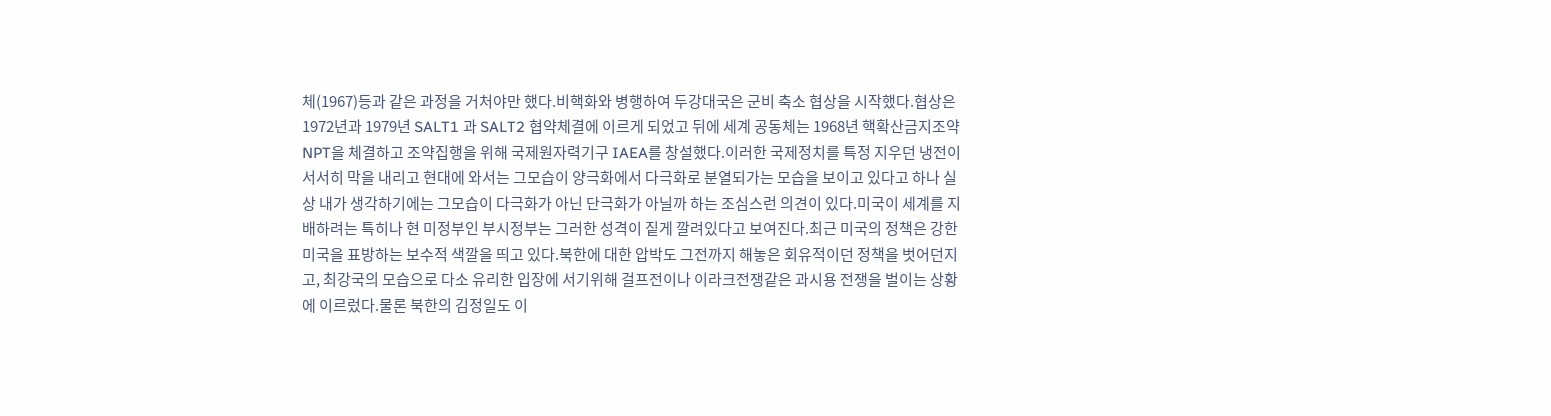체(1967)등과 같은 과정을 거처야만 했다.비핵화와 병행하여 두강대국은 군비 축소 협상을 시작했다.협상은 1972년과 1979년 SALT1 과 SALT2 협약체결에 이르게 되었고 뒤에 세계 공동체는 1968년 핵확산금지조약 NPT을 체결하고 조약집행을 위해 국제원자력기구 IAEA를 창설했다.이러한 국제정치를 특정 지우던 냉전이 서서히 막을 내리고 현대에 와서는 그모습이 양극화에서 다극화로 분열되가는 모습을 보이고 있다고 하나 실상 내가 생각하기에는 그모습이 다극화가 아닌 단극화가 아닐까 하는 조심스런 의견이 있다.미국이 세계를 지배하려는 특히나 현 미정부인 부시정부는 그러한 성격이 짙게 깔려있다고 보여진다.최근 미국의 정책은 강한 미국을 표방하는 보수적 색깔을 띄고 있다.북한에 대한 압박도 그전까지 해놓은 회유적이던 정책을 벗어던지고, 최강국의 모습으로 다소 유리한 입장에 서기위해 걸프전이나 이라크전쟁같은 과시용 전쟁을 벌이는 상황에 이르렀다.물론 북한의 김정일도 이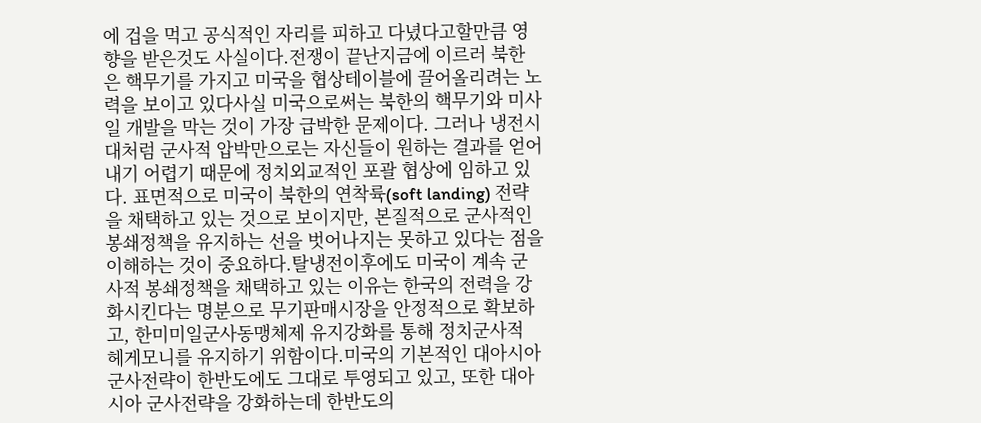에 겁을 먹고 공식적인 자리를 피하고 다녔다고할만큼 영향을 받은것도 사실이다.전쟁이 끝난지금에 이르러 북한은 핵무기를 가지고 미국을 협상테이블에 끌어올리려는 노력을 보이고 있다사실 미국으로써는 북한의 핵무기와 미사일 개발을 막는 것이 가장 급박한 문제이다. 그러나 냉전시대처럼 군사적 압박만으로는 자신들이 원하는 결과를 얻어내기 어렵기 때문에 정치외교적인 포괄 협상에 임하고 있다. 표면적으로 미국이 북한의 연착륙(soft landing) 전략을 채택하고 있는 것으로 보이지만, 본질적으로 군사적인 봉쇄정책을 유지하는 선을 벗어나지는 못하고 있다는 점을 이해하는 것이 중요하다.탈냉전이후에도 미국이 계속 군사적 봉쇄정책을 채택하고 있는 이유는 한국의 전력을 강화시킨다는 명분으로 무기판매시장을 안정적으로 확보하고, 한미미일군사동맹체제 유지강화를 통해 정치군사적 헤게모니를 유지하기 위함이다.미국의 기본적인 대아시아 군사전략이 한반도에도 그대로 투영되고 있고, 또한 대아시아 군사전략을 강화하는데 한반도의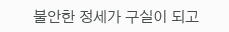불안한 정세가 구실이 되고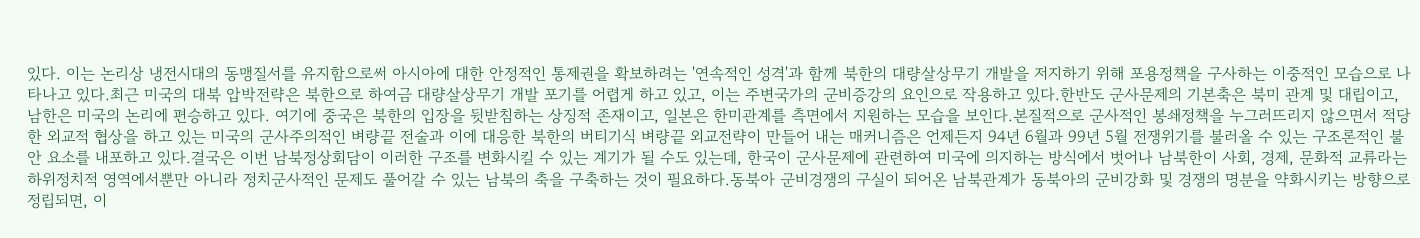있다. 이는 논리상 냉전시대의 동맹질서를 유지함으로써 아시아에 대한 안정적인 통제권을 확보하려는 '연속적인 성격'과 함께 북한의 대량살상무기 개발을 저지하기 위해 포용정책을 구사하는 이중적인 모습으로 나타나고 있다.최근 미국의 대북 압박전략은 북한으로 하여금 대량살상무기 개발 포기를 어렵게 하고 있고, 이는 주변국가의 군비증강의 요인으로 작용하고 있다.한반도 군사문제의 기본축은 북미 관계 및 대립이고, 남한은 미국의 논리에 편승하고 있다. 여기에 중국은 북한의 입장을 뒷받침하는 상징적 존재이고, 일본은 한미관계를 측면에서 지원하는 모습을 보인다.본질적으로 군사적인 봉쇄정책을 누그러뜨리지 않으면서 적당한 외교적 협상을 하고 있는 미국의 군사주의적인 벼량끝 전술과 이에 대응한 북한의 버티기식 벼량끝 외교전략이 만들어 내는 매커니즘은 언제든지 94년 6월과 99년 5월 전쟁위기를 불러올 수 있는 구조론적인 불안 요소를 내포하고 있다.결국은 이번 남북정상회담이 이러한 구조를 변화시킬 수 있는 계기가 될 수도 있는데, 한국이 군사문제에 관련하여 미국에 의지하는 방식에서 벗어나 남북한이 사회, 경제, 문화적 교류라는 하위정치적 영역에서뿐만 아니라 정치군사적인 문제도 풀어갈 수 있는 남북의 축을 구축하는 것이 필요하다.동북아 군비경쟁의 구실이 되어온 남북관계가 동북아의 군비강화 및 경쟁의 명분을 약화시키는 방향으로 정립되면, 이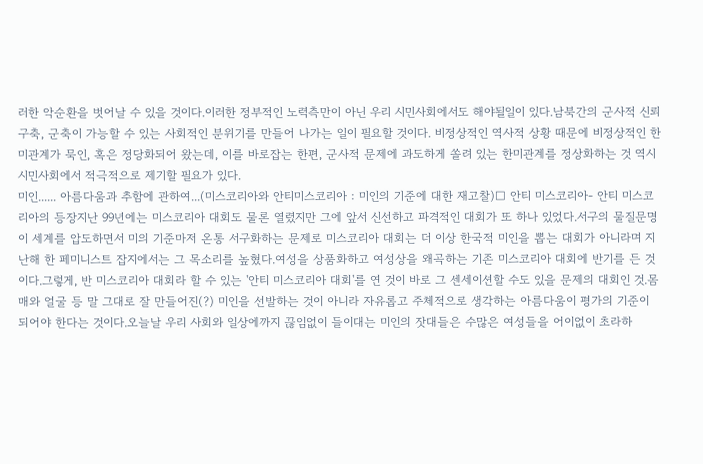러한 악순환을 벗어날 수 있을 것이다.이러한 정부적인 노력측만이 아닌 우리 시민사회에서도 해야될일이 있다.남북간의 군사적 신뢰구축, 군축이 가능할 수 있는 사회적인 분위기를 만들어 나가는 일이 필요할 것이다. 비정상적인 역사적 상황 때문에 비정상적인 한미관계가 묵인, 혹은 정당화되어 왔는데, 이를 바로잡는 한편, 군사적 문제에 과도하게 쏠려 있는 한미관계를 정상화하는 것 역시 시민사회에서 적극적으로 제기할 필요가 있다.
미인...... 아름다움과 추함에 관하여...(미스코리아와 안티미스코리아 : 미인의 기준에 대한 재고찰)□ 안티 미스코리아- 안티 미스코리아의 등장지난 99년에는 미스코리아 대회도 물론 열렸지만 그에 앞서 신선하고 파격적인 대회가 또 하나 있었다.서구의 물질문명이 세계를 압도하면서 미의 기준마저 온통 서구화하는 문제로 미스코리아 대회는 더 이상 한국적 미인을 뽑는 대회가 아니라며 지난해 한 페미니스트 잡지에서는 그 목소리를 높혔다.여성을 상품화하고 여성상을 왜곡하는 기존 미스코리아 대회에 반기를 든 것이다.그렇게, 반 미스코리아 대회라 할 수 있는 '안티 미스코리아 대회'를 연 것이 바로 그 센세이션할 수도 있을 문제의 대회인 것.몸매와 얼굴 등 말 그대로 잘 만들어진(?) 미인을 선발하는 것이 아니라 자유롭고 주체적으로 생각하는 아름다움이 평가의 기준이 되어야 한다는 것이다.오늘날 우리 사회와 일상에까지 끊임없이 들이대는 미인의 잣대들은 수많은 여성들을 어이없이 초라하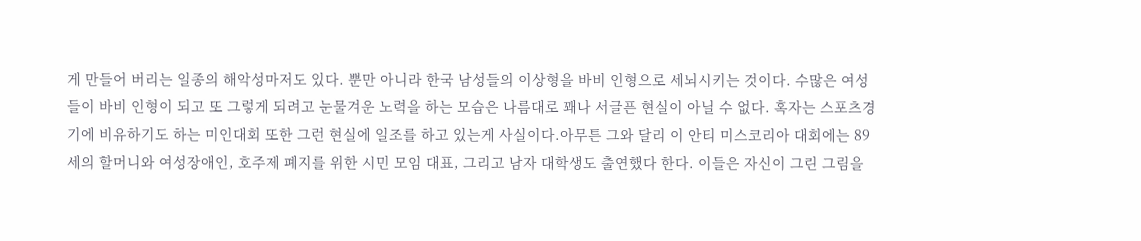게 만들어 버리는 일종의 해악성마저도 있다. 뿐만 아니라 한국 남성들의 이상형을 바비 인형으로 세뇌시키는 것이다. 수많은 여성들이 바비 인형이 되고 또 그렇게 되려고 눈물겨운 노력을 하는 모습은 나름대로 꽤나 서글픈 현실이 아닐 수 없다. 혹자는 스포츠경기에 비유하기도 하는 미인대회 또한 그런 현실에 일조를 하고 있는게 사실이다.아무튼 그와 달리 이 안티 미스코리아 대회에는 89세의 할머니와 여성장애인, 호주제 폐지를 위한 시민 모임 대표, 그리고 남자 대학생도 출연했다 한다. 이들은 자신이 그린 그림을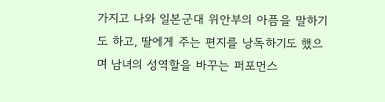가지고 나와 일본군대 위안부의 아픔을 말하기도 하고, 딸에게 주는 편지를 낭독하기도 했으며 남녀의 성역할을 바꾸는 퍼포먼스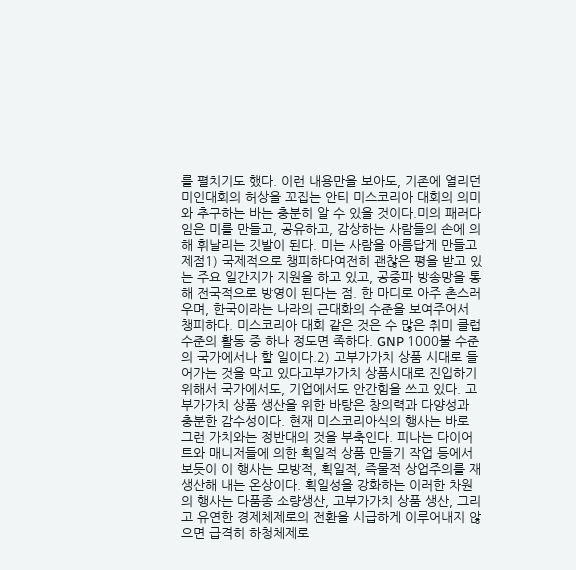를 펼치기도 했다. 이런 내용만을 보아도, 기존에 열리던 미인대회의 허상을 꼬집는 안티 미스코리아 대회의 의미와 추구하는 바는 충분히 알 수 있을 것이다.미의 패러다임은 미를 만들고, 공유하고, 감상하는 사람들의 손에 의해 휘날리는 깃발이 된다. 미는 사람을 아름답게 만들고 제점1) 국제적으로 챙피하다여전히 괜찮은 평을 받고 있는 주요 일간지가 지원을 하고 있고, 공중파 방송망을 통해 전국적으로 방영이 된다는 점. 한 마디로 아주 촌스러우며, 한국이라는 나라의 근대화의 수준을 보여주어서 챙피하다. 미스코리아 대회 같은 것은 수 많은 취미 클럽 수준의 활동 중 하나 정도면 족하다. GNP 1000불 수준의 국가에서나 할 일이다.2) 고부가가치 상품 시대로 들어가는 것을 막고 있다고부가가치 상품시대로 진입하기 위해서 국가에서도, 기업에서도 안간힘을 쓰고 있다. 고부가가치 상품 생산을 위한 바탕은 창의력과 다양성과 충분한 감수성이다. 현재 미스코리아식의 행사는 바로 그런 가치와는 정반대의 것을 부축인다. 피나는 다이어트와 매니저들에 의한 획일적 상품 만들기 작업 등에서 보듯이 이 행사는 모방적, 획일적, 즉물적 상업주의를 재생산해 내는 온상이다. 획일성을 강화하는 이러한 차원의 행사는 다품종 소량생산, 고부가가치 상품 생산, 그리고 유연한 경제체제로의 전환을 시급하게 이루어내지 않으면 급격히 하청체제로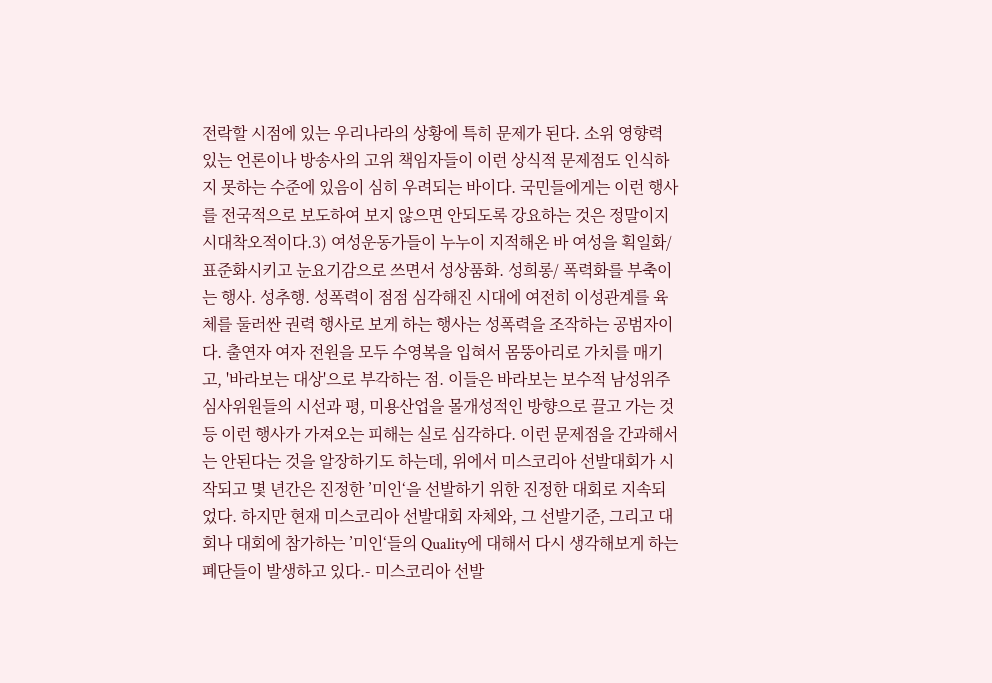전락할 시점에 있는 우리나라의 상황에 특히 문제가 된다. 소위 영향력 있는 언론이나 방송사의 고위 책임자들이 이런 상식적 문제점도 인식하지 못하는 수준에 있음이 심히 우려되는 바이다. 국민들에게는 이런 행사를 전국적으로 보도하여 보지 않으면 안되도록 강요하는 것은 정말이지 시대착오적이다.3) 여성운동가들이 누누이 지적해온 바 여성을 획일화/ 표준화시키고 눈요기감으로 쓰면서 성상품화. 성희롱/ 폭력화를 부축이는 행사. 성추행. 성폭력이 점점 심각해진 시대에 여전히 이성관계를 육체를 둘러싼 권력 행사로 보게 하는 행사는 성폭력을 조작하는 공범자이다. 출연자 여자 전원을 모두 수영복을 입혀서 몸뚱아리로 가치를 매기고, '바라보는 대상'으로 부각하는 점. 이들은 바라보는 보수적 남성위주 심사위원들의 시선과 평, 미용산업을 몰개성적인 방향으로 끌고 가는 것 등 이런 행사가 가져오는 피해는 실로 심각하다. 이런 문제점을 간과해서는 안된다는 것을 알장하기도 하는데, 위에서 미스코리아 선발대회가 시작되고 몇 년간은 진정한 ’미인‘을 선발하기 위한 진정한 대회로 지속되었다. 하지만 현재 미스코리아 선발대회 자체와, 그 선발기준, 그리고 대회나 대회에 참가하는 ’미인‘들의 Quality에 대해서 다시 생각해보게 하는 폐단들이 발생하고 있다.- 미스코리아 선발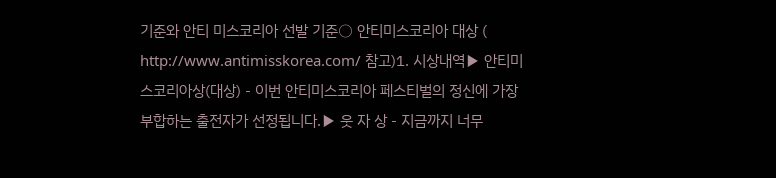기준와 안티 미스코리아 선발 기준○ 안티미스코리아 대상 ( http://www.antimisskorea.com/ 참고)1. 시상내역▶ 안티미스코리아상(대상) - 이번 안티미스코리아 페스티벌의 정신에 가장 부합하는 출전자가 선정됩니다.▶ 웃 자 상 - 지금까지 너무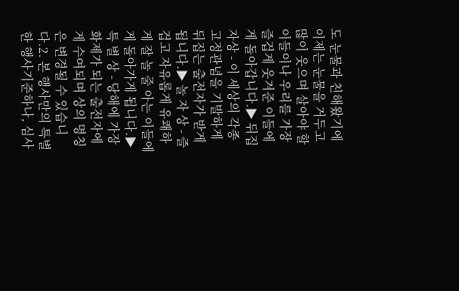도 눈물과 친해왔기에 이제는 눈물을 거두고 많이 웃으며 살아야 할 이들이나 우리를 가장 즐겁게 웃겨준 이들에게 돌아갑니다.▶ 뒤집자상 - 이 세상의 각종 고정관념을 기발하게 뒤집는 출전자가 받게 됩니다.▶ 놀 자 상 - 즐겁고 자유롭게 유쾌하게 잘 놀 줄 아는 이들에게 돌아가게 됩니다.▶ 특 별 상 - 당해에 가장 화제가 되는 출전자에게 수여되며 상의 명칭은 변경될 수 있습니다.2. 본 행사만의 특별한 행사기준하나, 심사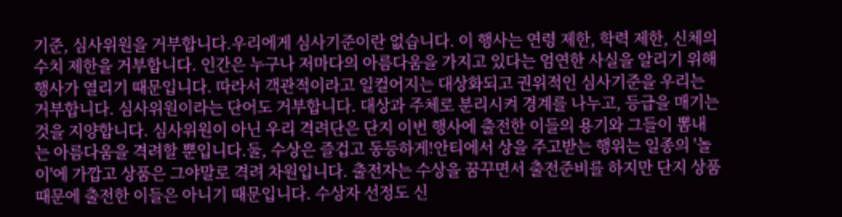기준, 심사위원을 거부합니다.우리에게 심사기준이란 없습니다. 이 행사는 연령 제한, 학력 제한, 신체의 수치 제한을 거부합니다. 인간은 누구나 저마다의 아름다움을 가지고 있다는 엄연한 사실을 알리기 위해 행사가 열리기 때문입니다. 따라서 객관적이라고 일컬어지는 대상화되고 권위적인 심사기준을 우리는 거부합니다. 심사위원이라는 단어도 거부합니다. 대상과 주체로 분리시켜 경계를 나누고, 등급을 매기는 것을 지양합니다. 심사위원이 아닌 우리 격려단은 단지 이번 행사에 출전한 이들의 용기와 그들이 뽐내는 아름다움을 격려할 뿐입니다.둘, 수상은 즐겁고 동등하게!안티에서 상을 주고받는 행위는 일종의 '놀이'에 가깝고 상품은 그야말로 격려 차원입니다. 출전자는 수상을 꿈꾸면서 출전준비를 하지만 단지 상품 때문에 출전한 이들은 아니기 때문입니다. 수상자 선정도 신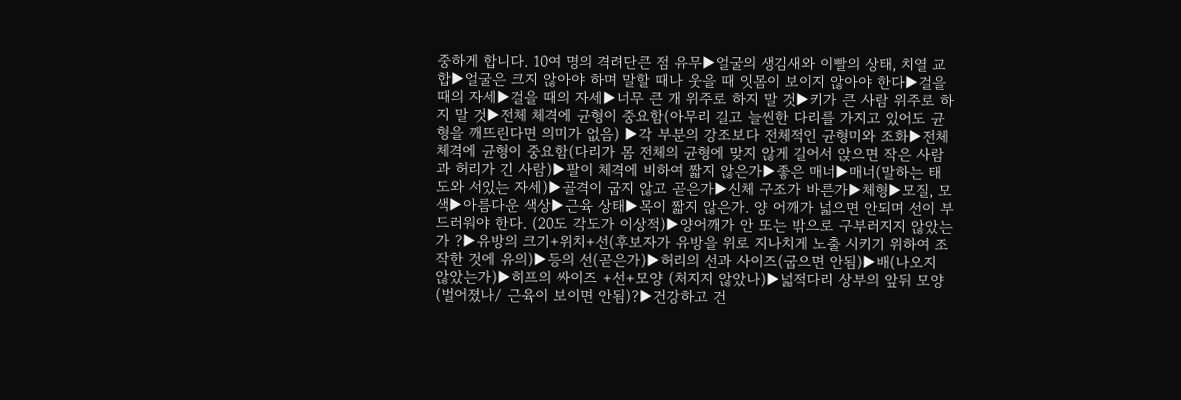중하게 합니다. 10여 명의 격려단큰 점 유무▶얼굴의 생김새와 이빨의 상태, 치열 교합▶얼굴은 크지 않아야 하며 말할 때나 웃을 때 잇몸이 보이지 않아야 한다▶걸을 때의 자세▶걸을 때의 자세▶너무 큰 개 위주로 하지 말 것▶키가 큰 사람 위주로 하지 말 것▶전체 체격에 균형이 중요함(아무리 길고 늘씬한 다리를 가지고 있어도 균형을 깨뜨린다면 의미가 없음) ▶각 부분의 강조보다 전체적인 균형미와 조화▶전체 체격에 균형이 중요함(다리가 몸 전체의 균형에 맞지 않게 길어서 앉으면 작은 사람과 허리가 긴 사람)▶팔이 체격에 비하여 짧지 않은가▶좋은 매너▶매너(말하는 태도와 서있는 자세)▶골격이 굽지 않고 곧은가▶신체 구조가 바른가▶체형▶모질, 모색▶아름다운 색상▶근육 상태▶목이 짧지 않은가. 양 어깨가 넓으면 안되며 선이 부드러워야 한다. (20도 각도가 이상적)▶양어깨가 안 또는 밖으로 구부러지지 않았는가 ?▶유방의 크기+위치+선(후보자가 유방을 위로 지나치게 노출 시키기 위하여 조작한 것에 유의)▶등의 선(곧은가)▶허리의 선과 사이즈(굽으면 안됨)▶배(나오지 않았는가)▶히프의 싸이즈 +선+모양 (처지지 않았나)▶넓적다리 상부의 앞뒤 모양 (벌어졌나/ 근육이 보이면 안됨)?▶건강하고 건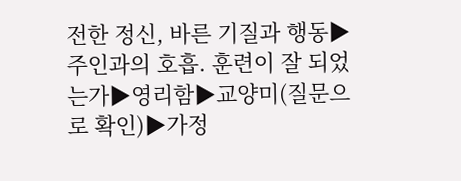전한 정신, 바른 기질과 행동▶주인과의 호흡. 훈련이 잘 되었는가▶영리함▶교양미(질문으로 확인)▶가정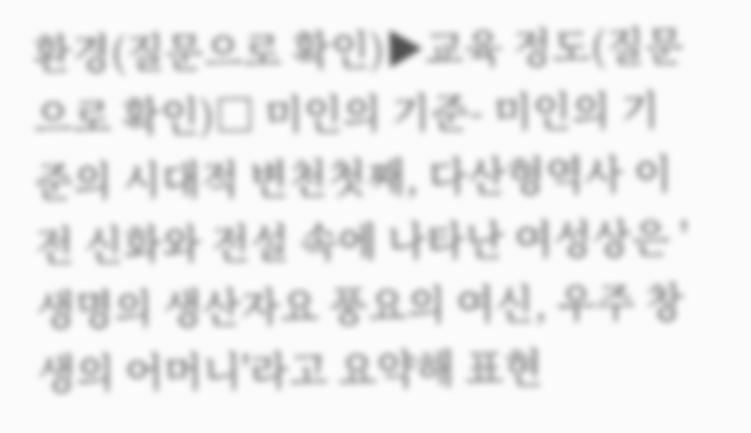환경(질문으로 확인)▶교육 정도(질문으로 확인)□ 미인의 기준- 미인의 기준의 시대적 변천첫째, 다산형역사 이전 신화와 전설 속에 나타난 여성상은 '생명의 생산자요 풍요의 여신, 우주 창생의 어머니'라고 요약해 표현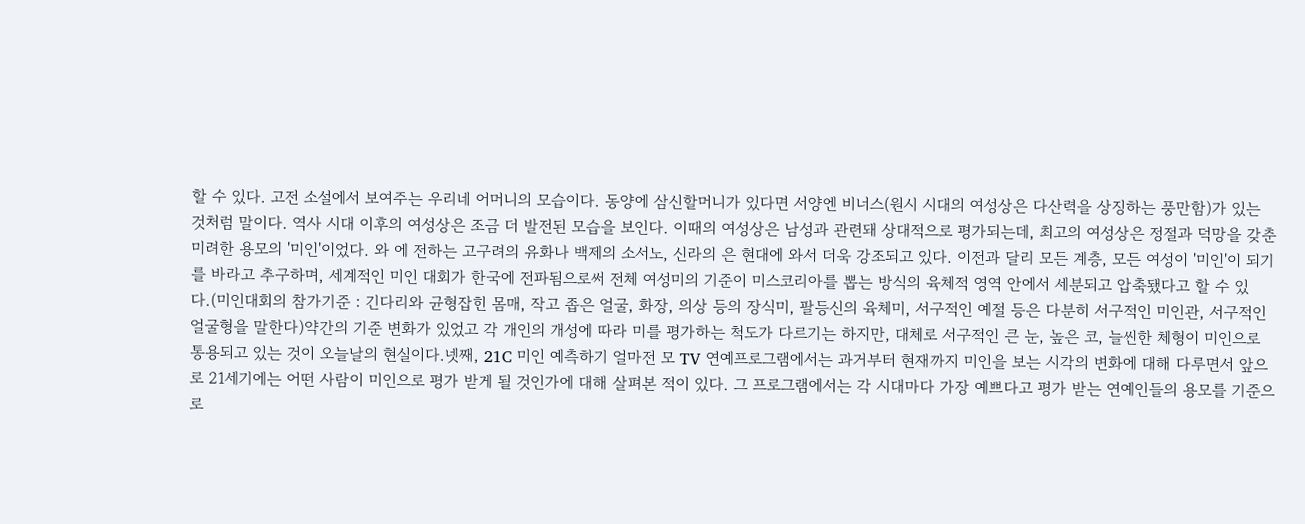할 수 있다. 고전 소설에서 보여주는 우리네 어머니의 모습이다. 동양에 삼신할머니가 있다면 서양엔 비너스(원시 시대의 여성상은 다산력을 상징하는 풍만함)가 있는 것처럼 말이다. 역사 시대 이후의 여성상은 조금 더 발전된 모습을 보인다. 이때의 여성상은 남성과 관련돼 상대적으로 평가되는데, 최고의 여성상은 정절과 덕망을 갖춘 미려한 용모의 '미인'이었다. 와 에 전하는 고구려의 유화나 백제의 소서노, 신라의 은 현대에 와서 더욱 강조되고 있다. 이전과 달리 모든 계층, 모든 여성이 '미인'이 되기를 바라고 추구하며, 세계적인 미인 대회가 한국에 전파됨으로써 전체 여성미의 기준이 미스코리아를 뽑는 방식의 육체적 영역 안에서 세분되고 압축됐다고 할 수 있다.(미인대회의 참가기준 : 긴다리와 균형잡힌 몸매, 작고 좁은 얼굴, 화장, 의상 등의 장식미, 팔등신의 육체미, 서구적인 예절 등은 다분히 서구적인 미인관, 서구적인 얼굴형을 말한다)약간의 기준 변화가 있었고 각 개인의 개성에 따라 미를 평가하는 척도가 다르기는 하지만, 대체로 서구적인 큰 눈, 높은 코, 늘씬한 체형이 미인으로 통용되고 있는 것이 오늘날의 현실이다.넷째, 21C 미인 예측하기 얼마전 모 TV 연예프로그램에서는 과거부터 현재까지 미인을 보는 시각의 변화에 대해 다루면서 앞으로 21세기에는 어떤 사람이 미인으로 평가 받게 될 것인가에 대해 살펴본 적이 있다. 그 프로그램에서는 각 시대마다 가장 예쁘다고 평가 받는 연예인들의 용모를 기준으로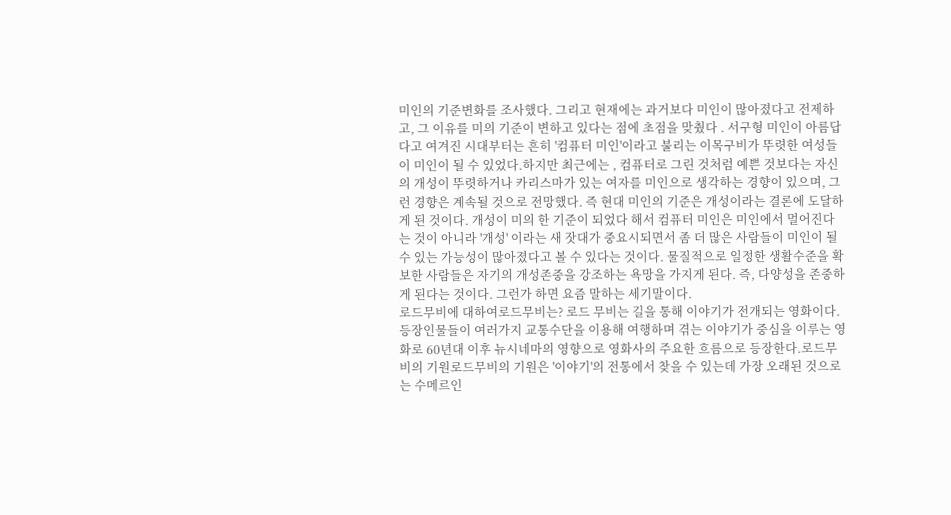미인의 기준변화를 조사했다. 그리고 현재에는 과거보다 미인이 많아졌다고 전제하고, 그 이유를 미의 기준이 변하고 있다는 점에 초점을 맞췄다 . 서구형 미인이 아름답다고 여겨진 시대부터는 흔히 '컴퓨터 미인'이라고 불리는 이목구비가 뚜렷한 여성들이 미인이 될 수 있었다.하지만 최근에는 , 컴퓨터로 그린 것처럼 예쁜 것보다는 자신의 개성이 뚜렷하거나 카리스마가 있는 여자를 미인으로 생각하는 경향이 있으며, 그런 경향은 계속될 것으로 전망했다. 즉 현대 미인의 기준은 개성이라는 결론에 도달하게 된 것이다. 개성이 미의 한 기준이 되었다 해서 컴퓨터 미인은 미인에서 멀어진다는 것이 아니라 '개성' 이라는 새 잣대가 중요시되면서 좀 더 많은 사람들이 미인이 될 수 있는 가능성이 많아졌다고 볼 수 있다는 것이다. 물질적으로 일정한 생활수준을 확보한 사람들은 자기의 개성존중을 강조하는 욕망을 가지게 된다. 즉, 다양성을 존중하게 된다는 것이다. 그런가 하면 요즘 말하는 세기말이다.
로드무비에 대하여로드무비는? 로드 무비는 길을 통해 이야기가 전개되는 영화이다.등장인물들이 여러가지 교통수단을 이용해 여행하며 겪는 이야기가 중심을 이루는 영화로 60년대 이후 뉴시네마의 영향으로 영화사의 주요한 흐름으로 등장한다.로드무비의 기원로드무비의 기원은 '이야기'의 전통에서 찾을 수 있는데 가장 오래된 것으로는 수메르인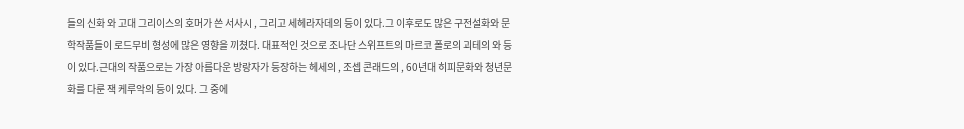들의 신화 와 고대 그리이스의 호머가 쓴 서사시 , 그리고 세헤라자데의 등이 있다.그 이후로도 많은 구전설화와 문학작품들이 로드무비 형성에 많은 영향을 끼쳤다. 대표적인 것으로 조나단 스위프트의 마르코 폴로의 괴테의 와 등이 있다.근대의 작품으로는 가장 아름다운 방랑자가 등장하는 헤세의 , 조셉 콘래드의 , 60년대 히피문화와 청년문화를 다룬 잭 케루악의 등이 있다. 그 중에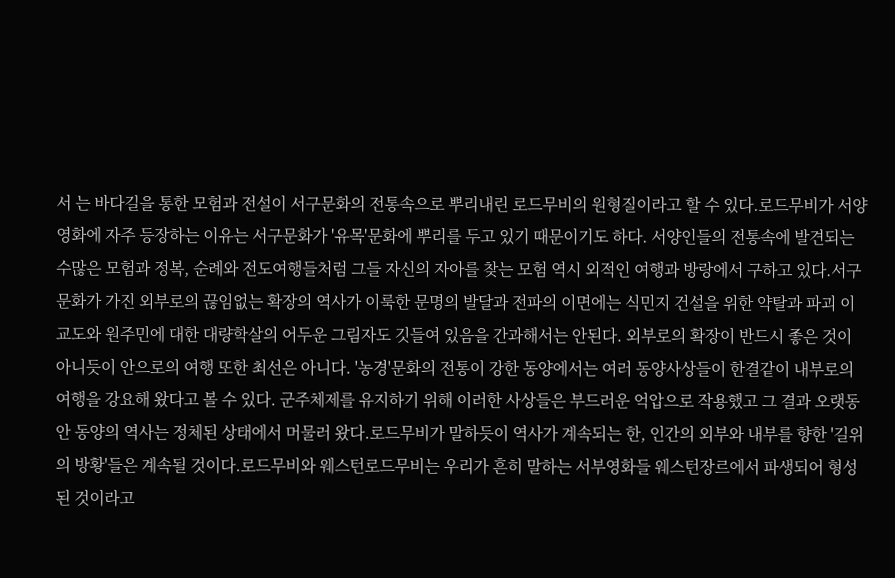서 는 바다길을 통한 모험과 전설이 서구문화의 전통속으로 뿌리내린 로드무비의 원형질이라고 할 수 있다.로드무비가 서양영화에 자주 등장하는 이유는 서구문화가 '유목'문화에 뿌리를 두고 있기 때문이기도 하다. 서양인들의 전통속에 발견되는 수많은 모험과 정복, 순례와 전도여행들처럼 그들 자신의 자아를 찾는 모험 역시 외적인 여행과 방랑에서 구하고 있다.서구문화가 가진 외부로의 끊임없는 확장의 역사가 이룩한 문명의 발달과 전파의 이면에는 식민지 건설을 위한 약탈과 파괴 이교도와 원주민에 대한 대량학살의 어두운 그림자도 깃들여 있음을 간과해서는 안된다. 외부로의 확장이 반드시 좋은 것이 아니듯이 안으로의 여행 또한 최선은 아니다. '농경'문화의 전통이 강한 동양에서는 여러 동양사상들이 한결같이 내부로의 여행을 강요해 왔다고 볼 수 있다. 군주체제를 유지하기 위해 이러한 사상들은 부드러운 억압으로 작용했고 그 결과 오랫동안 동양의 역사는 정체된 상태에서 머물러 왔다.로드무비가 말하듯이 역사가 계속되는 한, 인간의 외부와 내부를 향한 '길위의 방황'들은 계속될 것이다.로드무비와 웨스턴로드무비는 우리가 흔히 말하는 서부영화들 웨스턴장르에서 파생되어 형성된 것이라고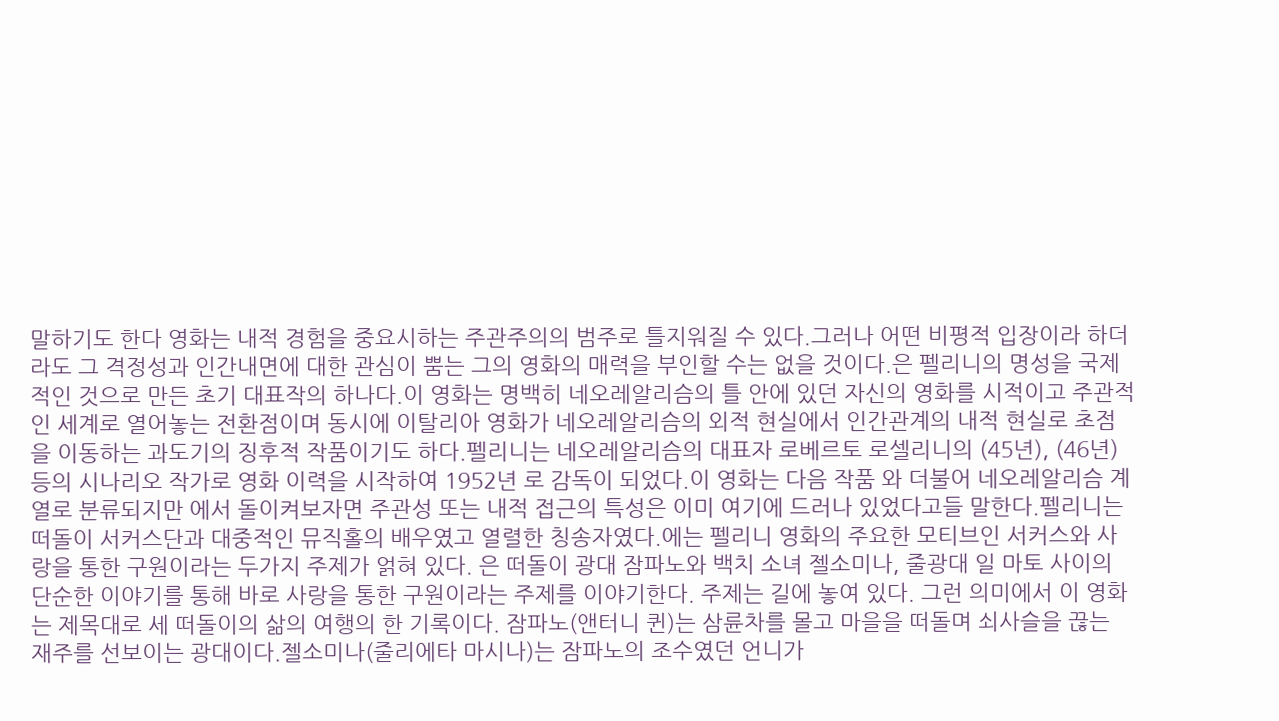말하기도 한다 영화는 내적 경험을 중요시하는 주관주의의 범주로 틀지워질 수 있다.그러나 어떤 비평적 입장이라 하더라도 그 격정성과 인간내면에 대한 관심이 뿜는 그의 영화의 매력을 부인할 수는 없을 것이다.은 펠리니의 명성을 국제적인 것으로 만든 초기 대표작의 하나다.이 영화는 명백히 네오레알리슴의 틀 안에 있던 자신의 영화를 시적이고 주관적인 세계로 열어놓는 전환점이며 동시에 이탈리아 영화가 네오레알리슴의 외적 현실에서 인간관계의 내적 현실로 초점을 이동하는 과도기의 징후적 작품이기도 하다.펠리니는 네오레알리슴의 대표자 로베르토 로셀리니의 (45년), (46년) 등의 시나리오 작가로 영화 이력을 시작하여 1952년 로 감독이 되었다.이 영화는 다음 작품 와 더불어 네오레알리슴 계열로 분류되지만 에서 돌이켜보자면 주관성 또는 내적 접근의 특성은 이미 여기에 드러나 있었다고들 말한다.펠리니는 떠돌이 서커스단과 대중적인 뮤직홀의 배우였고 열렬한 칭송자였다.에는 펠리니 영화의 주요한 모티브인 서커스와 사랑을 통한 구원이라는 두가지 주제가 얽혀 있다. 은 떠돌이 광대 잠파노와 백치 소녀 젤소미나, 줄광대 일 마토 사이의 단순한 이야기를 통해 바로 사랑을 통한 구원이라는 주제를 이야기한다. 주제는 길에 놓여 있다. 그런 의미에서 이 영화는 제목대로 세 떠돌이의 삶의 여행의 한 기록이다. 잠파노(앤터니 퀸)는 삼륜차를 몰고 마을을 떠돌며 쇠사슬을 끊는 재주를 선보이는 광대이다.젤소미나(줄리에타 마시나)는 잠파노의 조수였던 언니가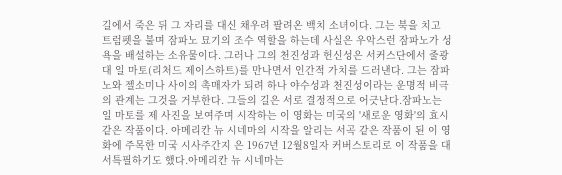길에서 죽은 뒤 그 자리를 대신 채우려 팔려온 백치 소녀이다. 그는 북을 치고 트럼펫을 불며 잠파노 묘기의 조수 역할을 하는데 사실은 우악스런 잠파노가 성욕을 배설하는 소유물이다. 그러나 그의 천진성과 헌신성은 서커스단에서 줄광대 일 마토(리처드 제이스하트)를 만나면서 인간적 가치를 드러낸다. 그는 잠파노와 젤소미나 사이의 촉매자가 되려 하나 야수성과 천진성이라는 운명적 비극의 관계는 그것을 거부한다. 그들의 길은 서로 결정적으로 어긋난다.잠파노는 일 마토를 제 사진을 보여주며 시작하는 이 영화는 미국의 '새로운 영화'의 효시 같은 작품이다. 아메리칸 뉴 시네마의 시작을 알리는 서곡 같은 작품이 된 이 영화에 주목한 미국 시사주간지 은 1967년 12월8일자 커버스토리로 이 작품을 대서특필하기도 했다.아메리칸 뉴 시네마는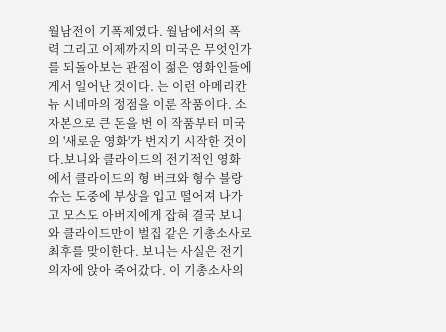월남전이 기폭제였다. 월남에서의 폭력 그리고 이제까지의 미국은 무엇인가를 되돌아보는 관점이 젊은 영화인들에게서 일어난 것이다. 는 이런 아메리칸 뉴 시네마의 정점을 이룬 작품이다. 소자본으로 큰 돈을 번 이 작품부터 미국의 '새로운 영화'가 번지기 시작한 것이다.보니와 클라이드의 전기적인 영화 에서 클라이드의 형 버크와 형수 블랑슈는 도중에 부상을 입고 떨어져 나가고 모스도 아버지에게 잡혀 결국 보니와 클라이드만이 벌집 같은 기총소사로 최후를 맞이한다. 보니는 사실은 전기의자에 앉아 죽어갔다. 이 기총소사의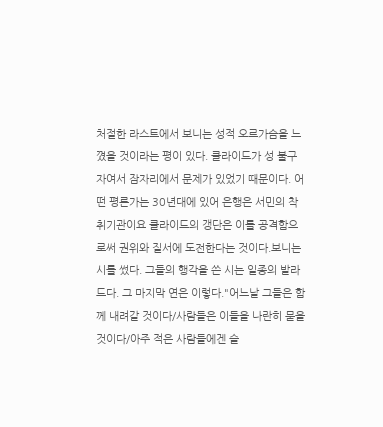처절한 라스트에서 보니는 성적 오르가슴을 느꼈을 것이라는 평이 있다. 클라이드가 성 불구자여서 잠자리에서 문제가 있었기 때문이다. 어떤 평론가는 30년대에 있어 은행은 서민의 착취기관이요 클라이드의 갱단은 이를 공격함으로써 권위와 질서에 도전한다는 것이다.보니는 시를 썼다. 그들의 행각을 쓴 시는 일종의 발라드다. 그 마지막 연은 이렇다."어느날 그들은 함께 내려갈 것이다/사람들은 이들을 나란히 묻을 것이다/아주 적은 사람들에겐 슬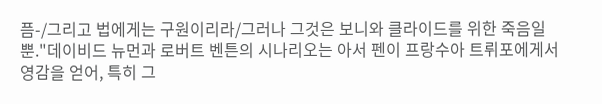픔-/그리고 법에게는 구원이리라/그러나 그것은 보니와 클라이드를 위한 죽음일 뿐."데이비드 뉴먼과 로버트 벤튼의 시나리오는 아서 펜이 프랑수아 트뤼포에게서 영감을 얻어, 특히 그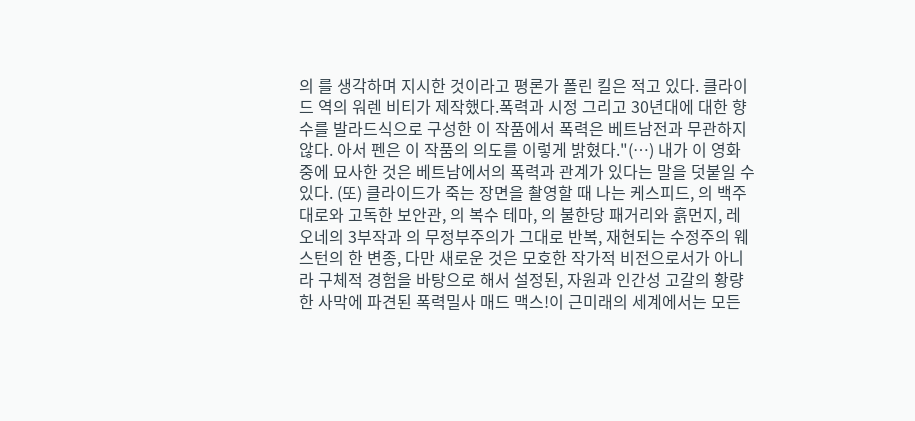의 를 생각하며 지시한 것이라고 평론가 폴린 킬은 적고 있다. 클라이드 역의 워렌 비티가 제작했다.폭력과 시정 그리고 30년대에 대한 향수를 발라드식으로 구성한 이 작품에서 폭력은 베트남전과 무관하지 않다. 아서 펜은 이 작품의 의도를 이렇게 밝혔다."(…) 내가 이 영화중에 묘사한 것은 베트남에서의 폭력과 관계가 있다는 말을 덧붙일 수 있다. (또) 클라이드가 죽는 장면을 촬영할 때 나는 케스피드, 의 백주대로와 고독한 보안관, 의 복수 테마, 의 불한당 패거리와 흙먼지, 레오네의 3부작과 의 무정부주의가 그대로 반복, 재현되는 수정주의 웨스턴의 한 변종, 다만 새로운 것은 모호한 작가적 비전으로서가 아니라 구체적 경험을 바탕으로 해서 설정된, 자원과 인간성 고갈의 황량한 사막에 파견된 폭력밀사 매드 맥스!이 근미래의 세계에서는 모든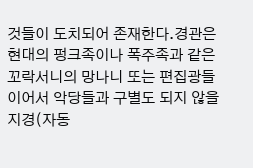것들이 도치되어 존재한다.경관은 현대의 펑크족이나 폭주족과 같은 꼬락서니의 망나니 또는 편집광들이어서 악당들과 구별도 되지 않을 지경(자동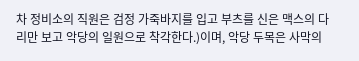차 정비소의 직원은 검정 가죽바지를 입고 부츠를 신은 맥스의 다리만 보고 악당의 일원으로 착각한다.)이며, 악당 두목은 사막의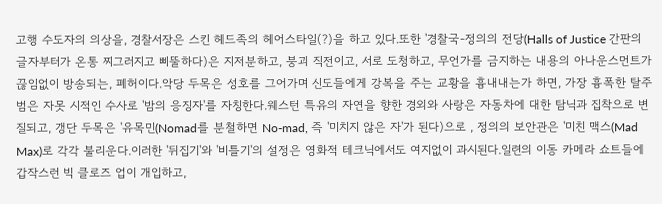고행 수도자의 의상을, 경찰서장은 스킨 헤드족의 헤어스타일(?)을 하고 있다.또한 '경찰국-정의의 전당(Halls of Justice 간판의 글자부터가 온통 찌그러지고 삐뚤하다)은 지저분하고, 붕괴 직전이고, 서로 도청하고, 무언가를 금지하는 내용의 아나운스먼트가 끊임없이 방송되는, 폐허이다.악당 두목은 성호를 그어가며 신도들에게 강복을 주는 교황을 흉내내는가 하면, 가장 흉폭한 탈주범은 자못 시적인 수사로 '밤의 응징자'를 자칭한다.웨스턴 특유의 자연을 향한 경외와 사랑은 자동차에 대한 탐닉과 집착으로 변질되고, 갱단 두목은 '유목민(Nomad를 분철하면 No-mad, 즉 '미치지 않은 자'가 된다)으로 , 정의의 보안관은 '미친 맥스(Mad Max)로 각각 불리운다.이러한 '뒤집기'와 '비틀기'의 설정은 영화적 테크닉에서도 여지없이 과시된다.일련의 이동 카메라 쇼트들에 갑작스런 빅 클로즈 업이 개입하고,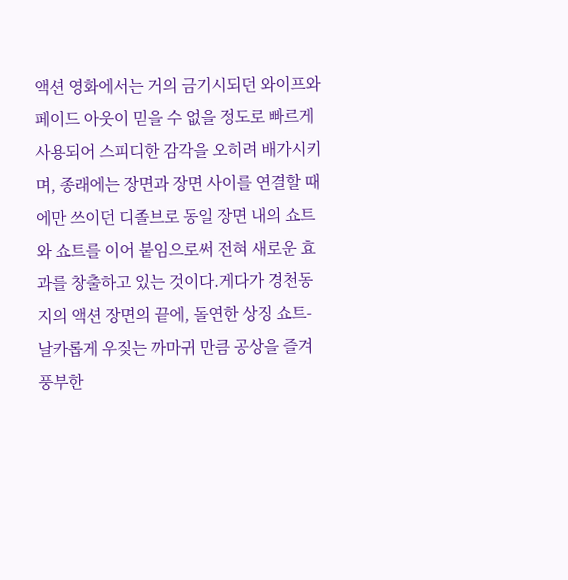액션 영화에서는 거의 금기시되던 와이프와 페이드 아웃이 믿을 수 없을 정도로 빠르게 사용되어 스피디한 감각을 오히려 배가시키며, 종래에는 장면과 장면 사이를 연결할 때에만 쓰이던 디졸브로 동일 장면 내의 쇼트와 쇼트를 이어 붙임으로써 전혀 새로운 효과를 창출하고 있는 것이다.게다가 경천동지의 액션 장면의 끝에, 돌연한 상징 쇼트-날카롭게 우짖는 까마귀 만큼 공상을 즐겨 풍부한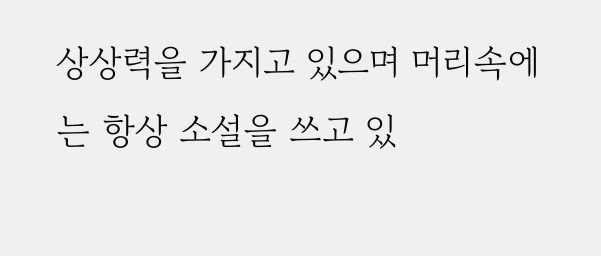상상력을 가지고 있으며 머리속에는 항상 소설을 쓰고 있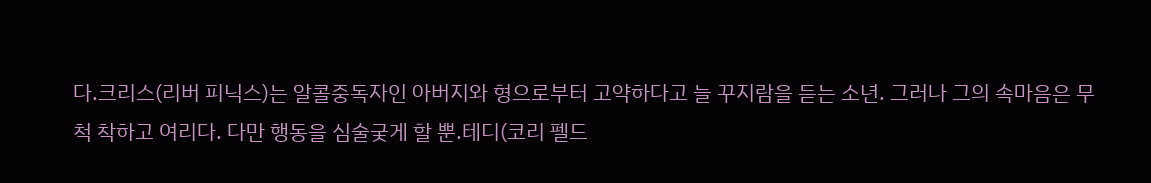다.크리스(리버 피닉스)는 알콜중독자인 아버지와 형으로부터 고약하다고 늘 꾸지람을 듣는 소년. 그러나 그의 속마음은 무척 착하고 여리다. 다만 행동을 심술궂게 할 뿐.테디(코리 펠드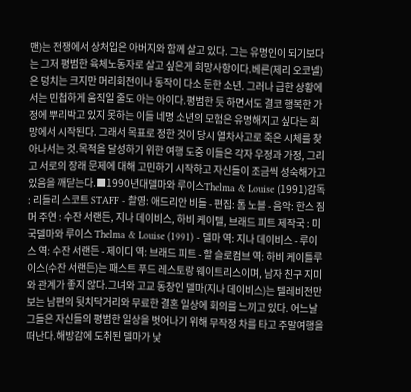맨)는 전쟁에서 상처입은 아버지와 함께 살고 있다. 그는 유명인이 되기보다는 그저 평범한 육체노동자로 살고 싶은게 희망사항이다.베른(제리 오코넬)은 덩치는 크지만 머리회전이나 동작이 다소 둔한 소년. 그러나 급한 상황에서는 민첩하게 움직일 줄도 아는 아이다.평범한 듯 하면서도 결코 행복한 가정에 뿌리박고 있지 못하는 이들 네명 소년의 모험은 유명해지고 싶다는 희망에서 시작된다. 그래서 목표로 정한 것이 당시 열차사고로 죽은 시체를 찾아나서는 것.목적을 달성하기 위한 여행 도중 이들은 각자 우정과 가정, 그리고 서로의 장래 문제에 대해 고민하기 시작하고 자신들이 조금씩 성숙해가고 있음을 깨닫는다.■1990년대델마와 루이스Thelma & Louise (1991)감독 : 리들리 스코트 STAFF - 촬영: 애드리안 비들 - 편집: 톰 노블 - 음악: 한스 짐머 주연 : 수잔 서랜든, 지나 데이비스, 하비 케이텔, 브래드 피트 제작국 : 미국델마와 루이스 Thelma & Louise (1991) - 델마 역: 지나 데이비스 - 루이스 역: 수잔 서랜든 - 제이디 역: 브래드 피트 - 할 슬로컴브 역: 하비 케이틀루이스(수잔 서랜든)는 패스트 푸드 레스토랑 웨이트리스이며, 남자 친구 지미와 관계가 좋지 않다.그녀와 고교 동창인 델마(지나 데이비스)는 텔레비전만 보는 남편의 뒷치닥거리와 무료한 결혼 일상에 회의를 느끼고 있다. 어느날 그들은 자신들의 평범한 일상을 벗어나기 위해 무작정 차를 타고 주말여행을 떠난다.해방감에 도취된 델마가 낯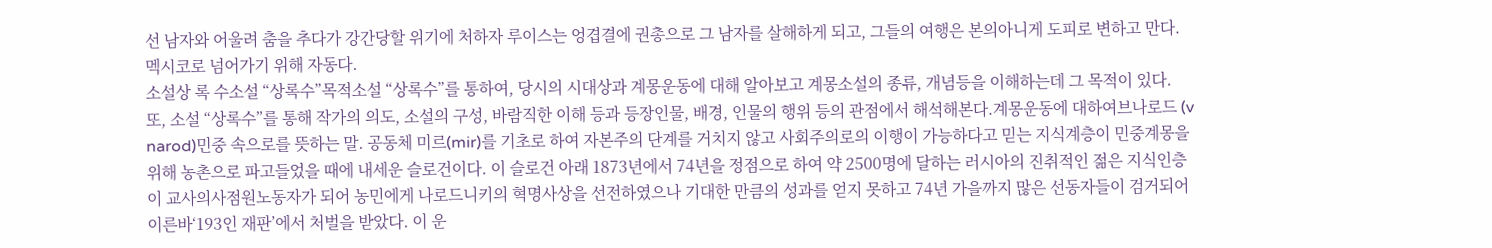선 남자와 어울려 춤을 추다가 강간당할 위기에 처하자 루이스는 엉겹결에 권총으로 그 남자를 살해하게 되고, 그들의 여행은 본의아니게 도피로 변하고 만다.멕시코로 넘어가기 위해 자동다.
소설상 록 수소설 “상록수”목적소설 “상록수”를 통하여, 당시의 시대상과 계몽운동에 대해 알아보고 계몽소설의 종류, 개념등을 이해하는데 그 목적이 있다. 또, 소설 “상록수”를 통해 작가의 의도, 소설의 구성, 바람직한 이해 등과 등장인물, 배경, 인물의 행위 등의 관점에서 해석해본다.계몽운동에 대하여브나로드 (v narod)민중 속으로를 뜻하는 말. 공동체 미르(mir)를 기초로 하여 자본주의 단계를 거치지 않고 사회주의로의 이행이 가능하다고 믿는 지식계층이 민중계몽을 위해 농촌으로 파고들었을 때에 내세운 슬로건이다. 이 슬로건 아래 1873년에서 74년을 정점으로 하여 약 2500명에 달하는 러시아의 진취적인 젊은 지식인층이 교사의사점원노동자가 되어 농민에게 나로드니키의 혁명사상을 선전하였으나 기대한 만큼의 성과를 얻지 못하고 74년 가을까지 많은 선동자들이 검거되어 이른바‘193인 재판’에서 처벌을 받았다. 이 운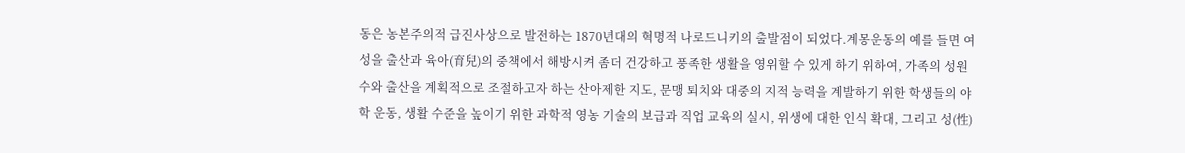동은 농본주의적 급진사상으로 발전하는 1870년대의 혁명적 나로드니키의 출발점이 되었다.계몽운동의 예를 들면 여성을 출산과 육아(育兒)의 중책에서 해방시켜 좀더 건강하고 풍족한 생활을 영위할 수 있게 하기 위하여, 가족의 성원수와 출산을 계획적으로 조절하고자 하는 산아제한 지도, 문맹 퇴치와 대중의 지적 능력을 계발하기 위한 학생들의 야학 운동, 생활 수준을 높이기 위한 과학적 영농 기술의 보급과 직업 교육의 실시, 위생에 대한 인식 확대, 그리고 성(性)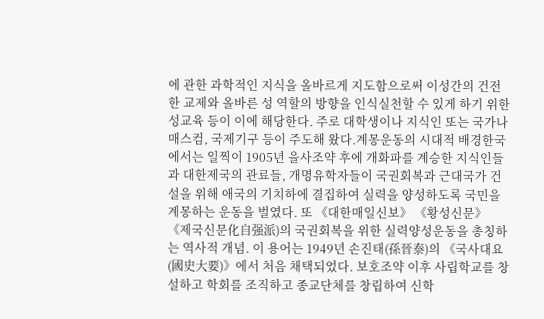에 관한 과학적인 지식을 올바르게 지도함으로써 이성간의 건전한 교제와 올바른 성 역할의 방향을 인식실천할 수 있게 하기 위한 성교육 등이 이에 해당한다. 주로 대학생이나 지식인 또는 국가나 매스컴, 국제기구 등이 주도해 왔다.계몽운동의 시대적 배경한국에서는 일찍이 1905년 을사조약 후에 개화파를 계승한 지식인들과 대한제국의 관료들, 개명유학자들이 국권회복과 근대국가 건설을 위해 애국의 기치하에 결집하여 실력을 양성하도록 국민을 계몽하는 운동을 벌였다. 또 《대한매일신보》 《황성신문》 《제국신문化自强派)의 국권회복을 위한 실력양성운동을 총칭하는 역사적 개념. 이 용어는 1949년 손진태(孫晉泰)의 《국사대요(國史大要)》에서 처음 채택되었다. 보호조약 이후 사립학교를 창설하고 학회를 조직하고 종교단체를 창립하여 신학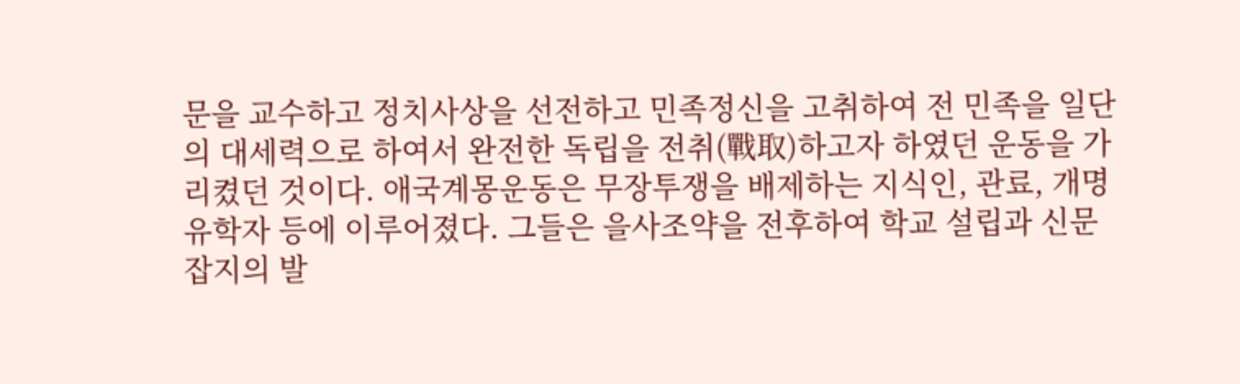문을 교수하고 정치사상을 선전하고 민족정신을 고취하여 전 민족을 일단의 대세력으로 하여서 완전한 독립을 전취(戰取)하고자 하였던 운동을 가리켰던 것이다. 애국계몽운동은 무장투쟁을 배제하는 지식인, 관료, 개명 유학자 등에 이루어졌다. 그들은 을사조약을 전후하여 학교 설립과 신문잡지의 발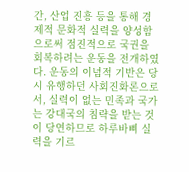간, 산업 진흥 등을 통해 경제적 문화적 실력을 양성함으로써 점진적으로 국권을 회복하려는 운동을 전개하였다. 운동의 이념적 기반은 당시 유행하던 사회진화론으로서, 실력이 없는 민족과 국가는 강대국의 침략을 받는 것이 당연하므로 하루바삐 실력을 기르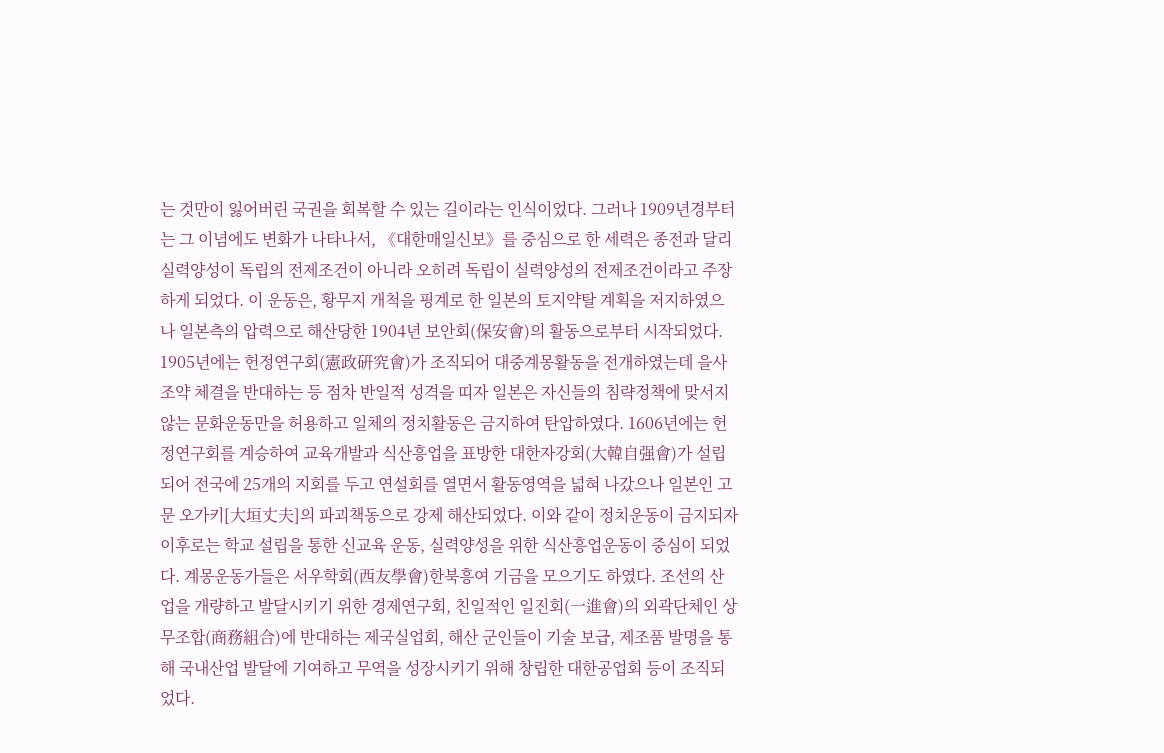는 것만이 잃어버린 국권을 회복할 수 있는 길이라는 인식이었다. 그러나 1909년경부터는 그 이념에도 변화가 나타나서, 《대한매일신보》를 중심으로 한 세력은 종전과 달리 실력양성이 독립의 전제조건이 아니라 오히려 독립이 실력양성의 전제조건이라고 주장하게 되었다. 이 운동은, 황무지 개척을 핑계로 한 일본의 토지약탈 계획을 저지하였으나 일본측의 압력으로 해산당한 1904년 보안회(保安會)의 활동으로부터 시작되었다. 1905년에는 헌정연구회(憲政硏究會)가 조직되어 대중계몽활동을 전개하였는데 을사조약 체결을 반대하는 등 점차 반일적 성격을 띠자 일본은 자신들의 침략정책에 맞서지 않는 문화운동만을 허용하고 일체의 정치활동은 금지하여 탄압하였다. 1606년에는 헌정연구회를 계승하여 교육개발과 식산흥업을 표방한 대한자강회(大韓自强會)가 설립되어 전국에 25개의 지회를 두고 연설회를 열면서 활동영역을 넓혀 나갔으나 일본인 고문 오가키[大垣丈夫]의 파괴책동으로 강제 해산되었다. 이와 같이 정치운동이 금지되자 이후로는 학교 설립을 통한 신교육 운동, 실력양성을 위한 식산흥업운동이 중심이 되었다. 계몽운동가들은 서우학회(西友學會)한북흥여 기금을 모으기도 하였다. 조선의 산업을 개량하고 발달시키기 위한 경제연구회, 친일적인 일진회(一進會)의 외곽단체인 상무조합(商務組合)에 반대하는 제국실업회, 해산 군인들이 기술 보급, 제조품 발명을 통해 국내산업 발달에 기여하고 무역을 성장시키기 위해 창립한 대한공업회 등이 조직되었다.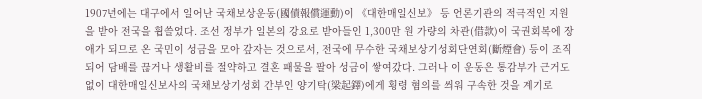1907년에는 대구에서 일어난 국채보상운동(國債報償運動)이 《대한매일신보》 등 언론기관의 적극적인 지원을 받아 전국을 휩쓸었다. 조선 정부가 일본의 강요로 받아들인 1,300만 원 가량의 차관(借款)이 국권회복에 장애가 되므로 온 국민이 성금을 모아 갚자는 것으로서, 전국에 무수한 국채보상기성회단연회(斷煙會) 등이 조직되어 담배를 끊거나 생활비를 절약하고 결혼 패물을 팔아 성금이 쌓여갔다. 그러나 이 운동은 통감부가 근거도 없이 대한매일신보사의 국채보상기성회 간부인 양기탁(梁起鐸)에게 횡령 혐의를 씌워 구속한 것을 계기로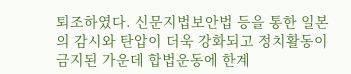퇴조하였다. 신문지법보안법 등을 통한 일본의 감시와 탄압이 더욱 강화되고 정치활동이 금지된 가운데 합법운동에 한계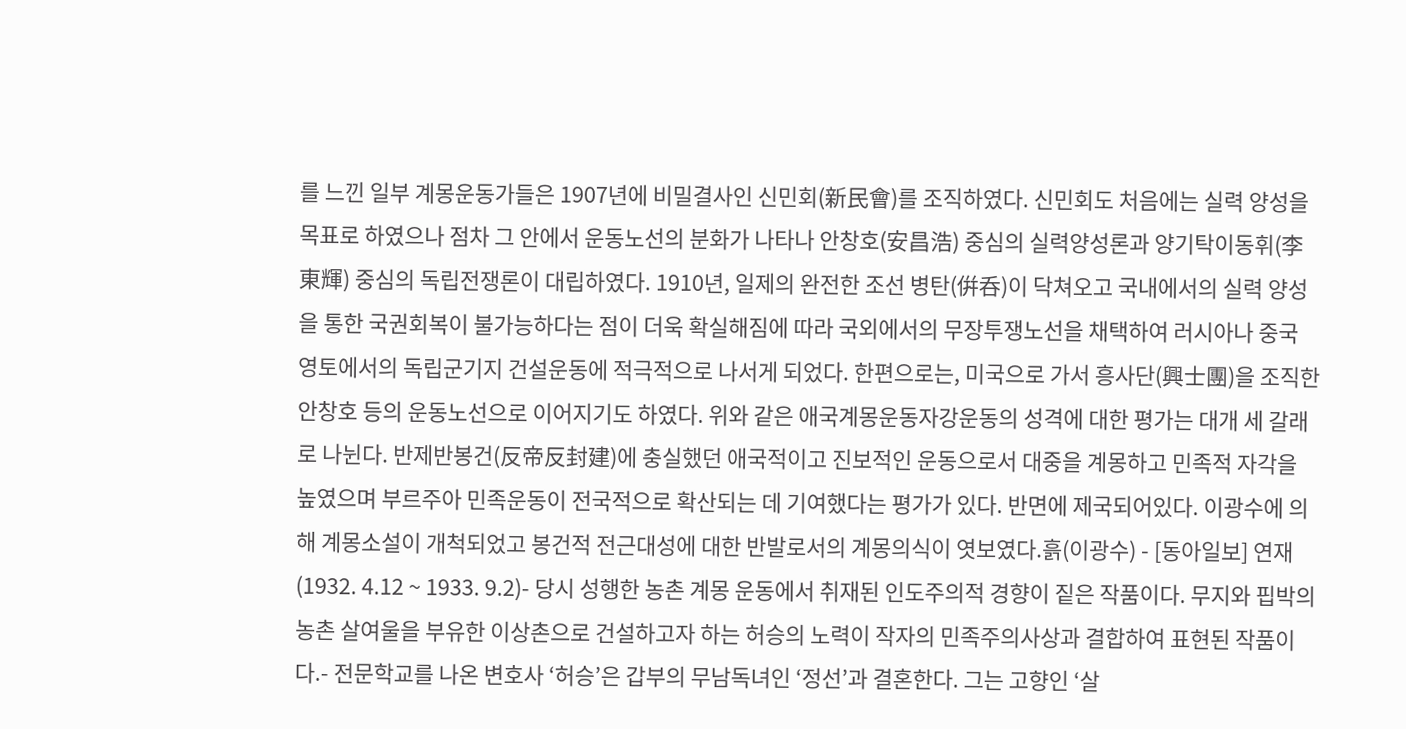를 느낀 일부 계몽운동가들은 1907년에 비밀결사인 신민회(新民會)를 조직하였다. 신민회도 처음에는 실력 양성을 목표로 하였으나 점차 그 안에서 운동노선의 분화가 나타나 안창호(安昌浩) 중심의 실력양성론과 양기탁이동휘(李東輝) 중심의 독립전쟁론이 대립하였다. 1910년, 일제의 완전한 조선 병탄(倂呑)이 닥쳐오고 국내에서의 실력 양성을 통한 국권회복이 불가능하다는 점이 더욱 확실해짐에 따라 국외에서의 무장투쟁노선을 채택하여 러시아나 중국 영토에서의 독립군기지 건설운동에 적극적으로 나서게 되었다. 한편으로는, 미국으로 가서 흥사단(興士團)을 조직한 안창호 등의 운동노선으로 이어지기도 하였다. 위와 같은 애국계몽운동자강운동의 성격에 대한 평가는 대개 세 갈래로 나뉜다. 반제반봉건(反帝反封建)에 충실했던 애국적이고 진보적인 운동으로서 대중을 계몽하고 민족적 자각을 높였으며 부르주아 민족운동이 전국적으로 확산되는 데 기여했다는 평가가 있다. 반면에 제국되어있다. 이광수에 의해 계몽소설이 개척되었고 봉건적 전근대성에 대한 반발로서의 계몽의식이 엿보였다.흙(이광수) - [동아일보] 연재 (1932. 4.12 ~ 1933. 9.2)- 당시 성행한 농촌 계몽 운동에서 취재된 인도주의적 경향이 짙은 작품이다. 무지와 핍박의 농촌 살여울을 부유한 이상촌으로 건설하고자 하는 허승의 노력이 작자의 민족주의사상과 결합하여 표현된 작품이다.- 전문학교를 나온 변호사 ‘허승’은 갑부의 무남독녀인 ‘정선’과 결혼한다. 그는 고향인 ‘살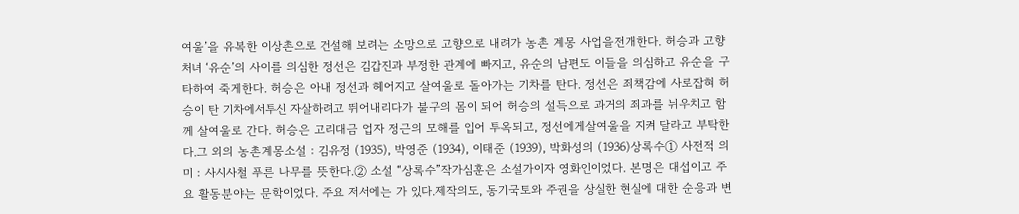여울’을 유복한 이상촌으로 건설해 보려는 소망으로 고향으로 내려가 농촌 계몽 사업을전개한다. 허승과 고향 처녀 ‘유순’의 사이를 의심한 정선은 김갑진과 부정한 관계에 빠지고, 유순의 남편도 이들을 의심하고 유순을 구타하여 죽게한다. 허승은 아내 정선과 헤어지고 살여울로 돌아가는 기차를 탄다. 정선은 죄책감에 사로잡혀 허승이 탄 기차에서투신 자살하려고 뛰어내리다가 불구의 몸이 되어 허승의 설득으로 과거의 죄과를 뉘우치고 함께 살여울로 간다. 허승은 고리대금 업자 정근의 모해를 입어 투옥되고, 정선에게살여울을 지켜 달라고 부탁한다.그 외의 농촌계몽소설 : 김유정 (1935), 박영준 (1934), 이태준 (1939), 박화성의 (1936)상록수① 사전적 의미 : 사시사철 푸른 나무를 뜻한다.② 소설 “상록수”작가심훈은 소설가이자 영화인이었다. 본명은 대섭이고 주요 활동분야는 문학이었다. 주요 저서에는 가 있다.제작의도, 동기국토와 주권을 상실한 현실에 대한 순응과 변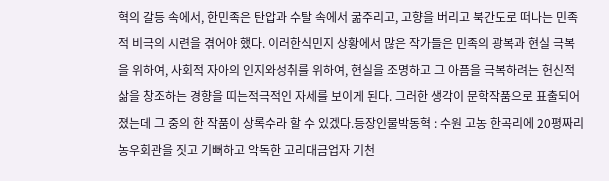혁의 갈등 속에서, 한민족은 탄압과 수탈 속에서 굶주리고, 고향을 버리고 북간도로 떠나는 민족적 비극의 시련을 겪어야 했다. 이러한식민지 상황에서 많은 작가들은 민족의 광복과 현실 극복을 위하여, 사회적 자아의 인지와성취를 위하여, 현실을 조명하고 그 아픔을 극복하려는 헌신적 삶을 창조하는 경향을 띠는적극적인 자세를 보이게 된다. 그러한 생각이 문학작품으로 표출되어졌는데 그 중의 한 작품이 상록수라 할 수 있겠다.등장인물박동혁 : 수원 고농 한곡리에 20평짜리 농우회관을 짓고 기뻐하고 악독한 고리대금업자 기천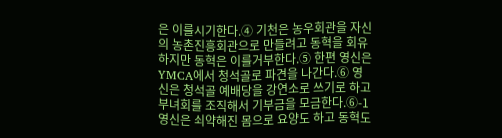은 이를시기한다.④ 기천은 농우회관을 자신의 농촌진흥회관으로 만들려고 동혁을 회유하지만 동혁은 이를거부한다.⑤ 한편 영신은 YMCA에서 청석골로 파견을 나간다.⑥ 영신은 청석골 예배당을 강연소로 쓰기로 하고 부녀회를 조직해서 기부금을 모금한다.⑥-1 영신은 쇠약해진 몸으로 요양도 하고 동혁도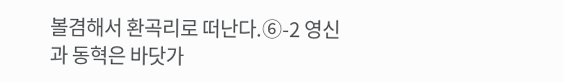볼겸해서 환곡리로 떠난다.⑥-2 영신과 동혁은 바닷가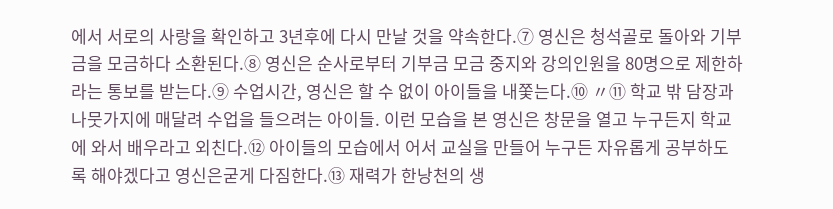에서 서로의 사랑을 확인하고 3년후에 다시 만날 것을 약속한다.⑦ 영신은 청석골로 돌아와 기부금을 모금하다 소환된다.⑧ 영신은 순사로부터 기부금 모금 중지와 강의인원을 80명으로 제한하라는 통보를 받는다.⑨ 수업시간, 영신은 할 수 없이 아이들을 내쫓는다.⑩ 〃⑪ 학교 밖 담장과 나뭇가지에 매달려 수업을 들으려는 아이들. 이런 모습을 본 영신은 창문을 열고 누구든지 학교에 와서 배우라고 외친다.⑫ 아이들의 모습에서 어서 교실을 만들어 누구든 자유롭게 공부하도록 해야겠다고 영신은굳게 다짐한다.⑬ 재력가 한낭천의 생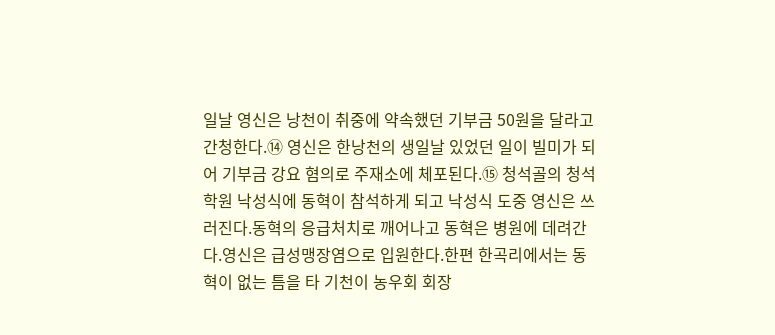일날 영신은 낭천이 취중에 약속했던 기부금 50원을 달라고 간청한다.⑭ 영신은 한낭천의 생일날 있었던 일이 빌미가 되어 기부금 강요 혐의로 주재소에 체포된다.⑮ 청석골의 청석학원 낙성식에 동혁이 참석하게 되고 낙성식 도중 영신은 쓰러진다.동혁의 응급처치로 깨어나고 동혁은 병원에 데려간다.영신은 급성맹장염으로 입원한다.한편 한곡리에서는 동혁이 없는 틈을 타 기천이 농우회 회장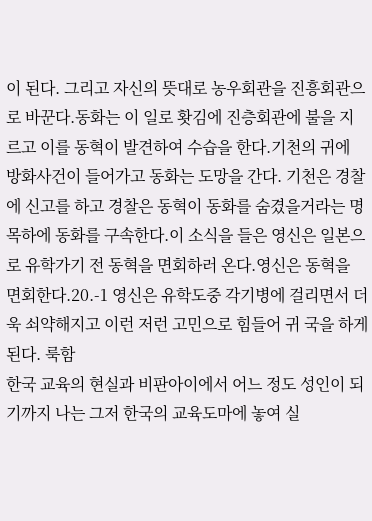이 된다. 그리고 자신의 뜻대로 농우회관을 진흥회관으로 바꾼다.동화는 이 일로 홧김에 진층회관에 불을 지르고 이를 동혁이 발견하여 수습을 한다.기천의 귀에 방화사건이 들어가고 동화는 도망을 간다. 기천은 경찰에 신고를 하고 경찰은 동혁이 동화를 숨겼을거라는 명목하에 동화를 구속한다.이 소식을 들은 영신은 일본으로 유학가기 전 동혁을 면회하러 온다.영신은 동혁을 면회한다.20.-1 영신은 유학도중 각기병에 걸리면서 더욱 쇠약해지고 이런 저런 고민으로 힘들어 귀 국을 하게 된다. 룩함
한국 교육의 현실과 비판아이에서 어느 정도 성인이 되기까지 나는 그저 한국의 교육도마에 놓여 실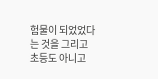험물이 되었었다는 것을 그리고 초등도 아니고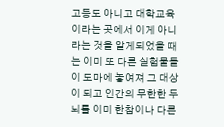고등도 아니고 대학교육이라는 곳에서 이게 아니라는 것을 알게되었을 때는 이미 또 다른 실험물들이 도마에 놓여져 그 대상이 되고 인간의 무한한 두뇌를 이미 한참이나 다른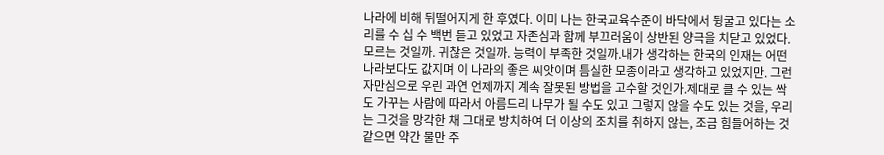나라에 비해 뒤떨어지게 한 후였다. 이미 나는 한국교육수준이 바닥에서 뒹굴고 있다는 소리를 수 십 수 백번 듣고 있었고 자존심과 함께 부끄러움이 상반된 양극을 치닫고 있었다.모르는 것일까. 귀찮은 것일까. 능력이 부족한 것일까.내가 생각하는 한국의 인재는 어떤 나라보다도 값지며 이 나라의 좋은 씨앗이며 틈실한 모종이라고 생각하고 있었지만. 그런 자만심으로 우린 과연 언제까지 계속 잘못된 방법을 고수할 것인가.제대로 클 수 있는 싹도 가꾸는 사람에 따라서 아름드리 나무가 될 수도 있고 그렇지 않을 수도 있는 것을, 우리는 그것을 망각한 채 그대로 방치하여 더 이상의 조치를 취하지 않는, 조금 힘들어하는 것 같으면 약간 물만 주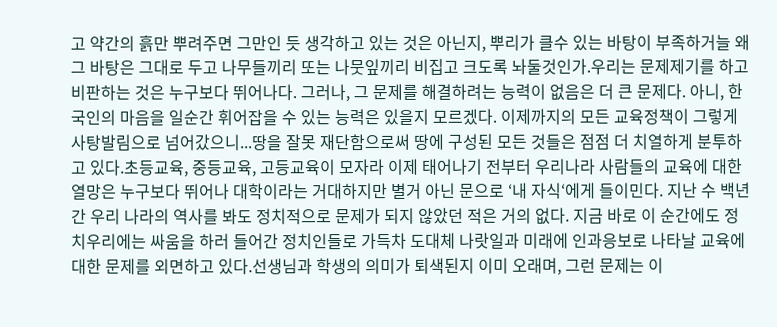고 약간의 흙만 뿌려주면 그만인 듯 생각하고 있는 것은 아닌지, 뿌리가 클수 있는 바탕이 부족하거늘 왜 그 바탕은 그대로 두고 나무들끼리 또는 나뭇잎끼리 비집고 크도록 놔둘것인가.우리는 문제제기를 하고 비판하는 것은 누구보다 뛰어나다. 그러나, 그 문제를 해결하려는 능력이 없음은 더 큰 문제다. 아니, 한국인의 마음을 일순간 휘어잡을 수 있는 능력은 있을지 모르겠다. 이제까지의 모든 교육정책이 그렇게 사탕발림으로 넘어갔으니...땅을 잘못 재단함으로써 땅에 구성된 모든 것들은 점점 더 치열하게 분투하고 있다.초등교육, 중등교육, 고등교육이 모자라 이제 태어나기 전부터 우리나라 사람들의 교육에 대한 열망은 누구보다 뛰어나 대학이라는 거대하지만 별거 아닌 문으로 ‘내 자식‘에게 들이민다. 지난 수 백년간 우리 나라의 역사를 봐도 정치적으로 문제가 되지 않았던 적은 거의 없다. 지금 바로 이 순간에도 정치우리에는 싸움을 하러 들어간 정치인들로 가득차 도대체 나랏일과 미래에 인과응보로 나타날 교육에 대한 문제를 외면하고 있다.선생님과 학생의 의미가 퇴색된지 이미 오래며, 그런 문제는 이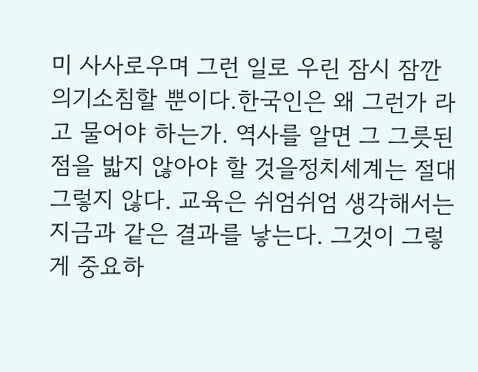미 사사로우며 그런 일로 우린 잠시 잠깐 의기소침할 뿐이다.한국인은 왜 그런가 라고 물어야 하는가. 역사를 알면 그 그릇된 점을 밟지 않아야 할 것을정치세계는 절대 그렇지 않다. 교육은 쉬엄쉬엄 생각해서는 지금과 같은 결과를 낳는다. 그것이 그렇게 중요하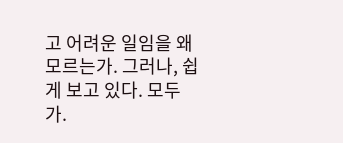고 어려운 일임을 왜 모르는가. 그러나, 쉽게 보고 있다. 모두가.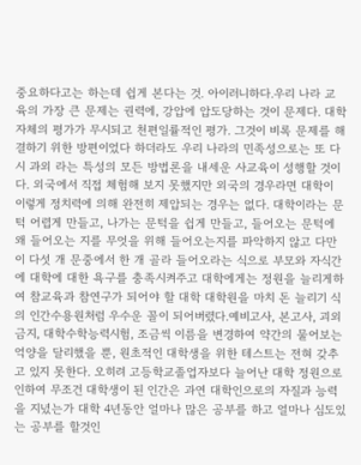중요하다고는 하는데 쉽게 본다는 것. 아이러니하다.우리 나라 교육의 가장 큰 문제는 권력에, 강압에 압도당하는 것이 문제다. 대학자체의 평가가 무시되고 천편일률적인 평가. 그것이 비록 문제를 해결하기 위한 방편이었다 하더라도 우리 나라의 민족성으로는 또 다시 과외 라는 특성의 모든 방법론을 내세운 사교육이 성행할 것이다. 외국에서 직접 체험해 보지 못했지만 외국의 경우라면 대학이 이렇게 정치력에 의해 완전히 제압되는 경우는 없다. 대학이라는 문턱 어렵게 만들고, 나가는 문턱을 쉽게 만들고, 들어오는 문턱에 왜 들어오는 지를 무엇을 위해 들어오는지를 파악하지 않고 다만 이 다섯 개 문중에서 한 개 골라 들어오라는 식으로 부모와 자식간에 대학에 대한 욕구를 충족시켜주고 대학에게는 정원을 늘리게하여 참교육과 참연구가 되어야 할 대학 대학원을 마치 돈 늘리기 식의 인간수용원처럼 우수운 꼴이 되어버렸다.예비고사, 본고사, 괴외금지, 대학수학능력시험, 조금씩 이름을 변경하여 약간의 물어보는 억양을 달리했을 뿐, 원초적인 대학생을 위한 테스트는 전혀 갖추고 있지 못한다. 오히려 고등학교졸업자보다 늘어난 대학 정원으로 인하여 무조건 대학생이 된 인간은 과연 대학인으로의 자질과 능력을 지녔는가 대학 4년동안 얼마나 많은 공부를 하고 얼마나 심도있는 공부를 할것인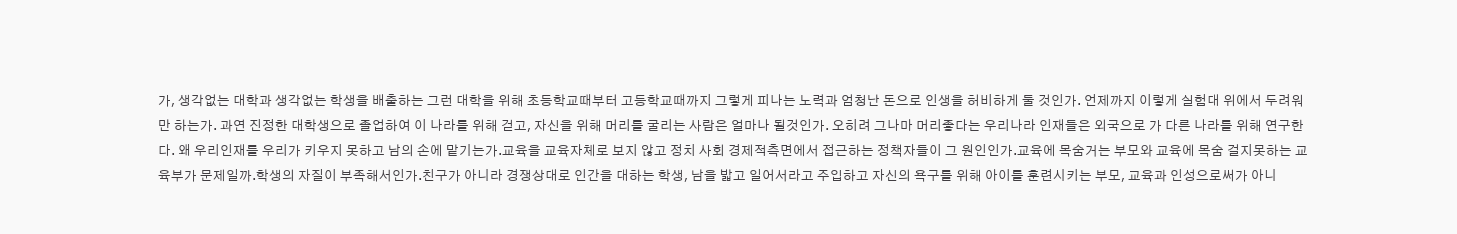가, 생각없는 대학과 생각없는 학생을 배출하는 그런 대학을 위해 초등학교때부터 고등학교때까지 그렇게 피나는 노력과 엄청난 돈으로 인생을 허비하게 둘 것인가. 언제까지 이렇게 실험대 위에서 두려워만 하는가. 과연 진정한 대학생으로 졸업하여 이 나라를 위해 걷고, 자신을 위해 머리를 굴리는 사람은 얼마나 될것인가. 오히려 그나마 머리좋다는 우리나라 인재들은 외국으로 가 다른 나라를 위해 연구한다. 왜 우리인재를 우리가 키우지 못하고 남의 손에 맡기는가.교육을 교육자체로 보지 않고 정치 사회 경제적측면에서 접근하는 정책자들이 그 원인인가.교육에 목숨거는 부모와 교육에 목숨 걸지못하는 교육부가 문제일까.학생의 자질이 부족해서인가.친구가 아니라 경쟁상대로 인간을 대하는 학생, 남을 밟고 일어서라고 주입하고 자신의 욕구를 위해 아이를 훈련시키는 부모, 교육과 인성으로써가 아니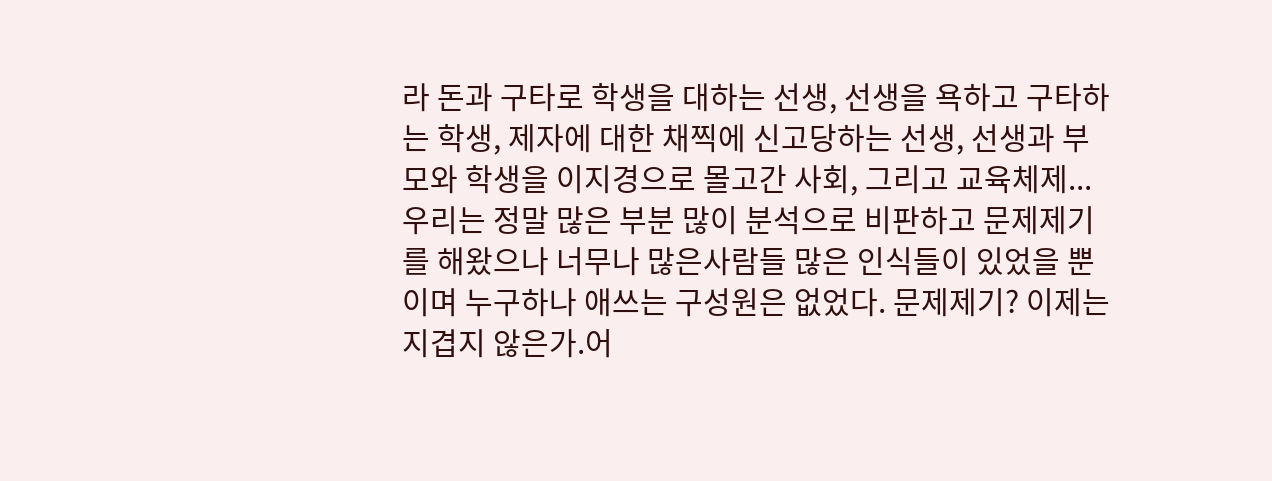라 돈과 구타로 학생을 대하는 선생, 선생을 욕하고 구타하는 학생, 제자에 대한 채찍에 신고당하는 선생, 선생과 부모와 학생을 이지경으로 몰고간 사회, 그리고 교육체제...우리는 정말 많은 부분 많이 분석으로 비판하고 문제제기를 해왔으나 너무나 많은사람들 많은 인식들이 있었을 뿐이며 누구하나 애쓰는 구성원은 없었다. 문제제기? 이제는 지겹지 않은가.어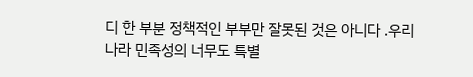디 한 부분 정책적인 부부만 잘못된 것은 아니다 .우리 나라 민족성의 너무도 특별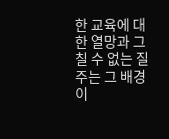한 교육에 대한 열망과 그칠 수 없는 질주는 그 배경이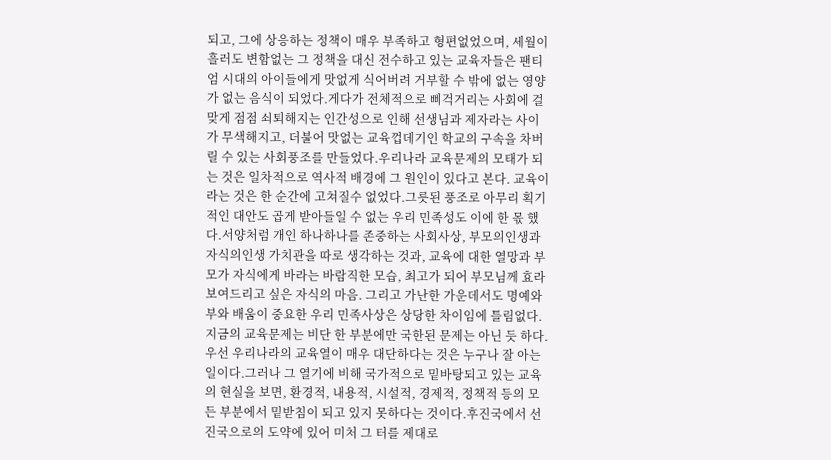되고, 그에 상응하는 정책이 매우 부족하고 형편없었으며, 세월이 흘러도 변함없는 그 정책을 대신 전수하고 있는 교육자들은 팬티엄 시대의 아이들에게 맛없게 식어버려 거부할 수 밖에 없는 영양가 없는 음식이 되었다.게다가 전체적으로 삐걱거리는 사회에 걸맞게 점점 쇠퇴해지는 인간성으로 인해 선생님과 제자라는 사이가 무색해지고, 더불어 맛없는 교육껍데기인 학교의 구속을 차버릴 수 있는 사회풍조를 만들었다.우리나라 교육문제의 모태가 되는 것은 일차적으로 역사적 배경에 그 원인이 있다고 본다. 교육이라는 것은 한 순간에 고쳐질수 없었다.그릇된 풍조로 아무리 획기적인 대안도 곱게 받아들일 수 없는 우리 민족성도 이에 한 몫 했다.서양처럼 개인 하나하나를 존중하는 사회사상, 부모의인생과 자식의인생 가치관을 따로 생각하는 것과, 교육에 대한 열망과 부모가 자식에게 바라는 바람직한 모습, 최고가 되어 부모님께 효라 보여드리고 싶은 자식의 마음. 그리고 가난한 가운데서도 명예와 부와 배움이 중요한 우리 민족사상은 상당한 차이임에 틀림없다.지금의 교육문제는 비단 한 부분에만 국한된 문제는 아닌 듯 하다.우선 우리나라의 교육열이 매우 대단하다는 것은 누구나 잘 아는일이다.그러나 그 열기에 비해 국가적으로 밑바탕되고 있는 교육의 현실을 보면, 환경적, 내용적, 시설적, 경제적, 정책적 등의 모든 부분에서 밑받침이 되고 있지 못하다는 것이다.후진국에서 선진국으로의 도약에 있어 미처 그 터를 제대로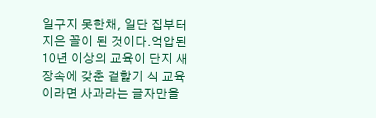일구지 못한채, 일단 집부터 지은 꼴이 된 것이다.억압된 10년 이상의 교육이 단지 새장속에 갖춘 겉핥기 식 교육이라면 사과라는 글자만을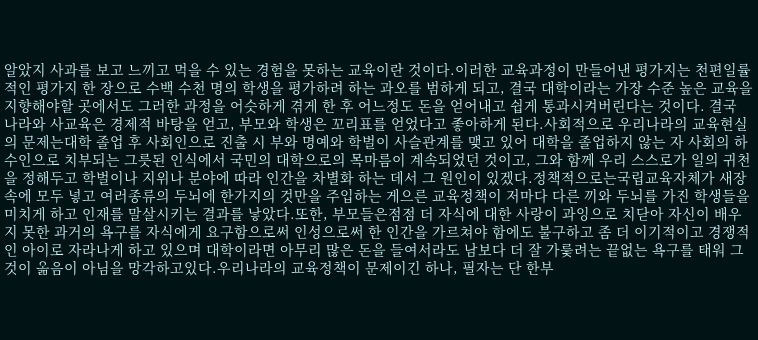알았지 사과를 보고 느끼고 먹을 수 있는 경험을 못하는 교육이란 것이다.이러한 교육과정이 만들어낸 평가지는 천편일률적인 평가지 한 장으로 수백 수천 명의 학생을 평가하려 하는 과오를 범하게 되고, 결국 대학이라는 가장 수준 높은 교육을 지향해야할 곳에서도 그러한 과정을 어슷하게 겪게 한 후 어느정도 돈을 얻어내고 쉽게 통과시켜버린다는 것이다. 결국 나라와 사교육은 경제적 바탕을 얻고, 부모와 학생은 꼬리표를 얻었다고 좋아하게 된다.사회적으로 우리나라의 교육현실의 문제는대학 졸업 후 사회인으로 진출 시 부와 명예와 학벌이 사슬관계를 맺고 있어 대학을 졸업하지 않는 자 사회의 하수인으로 치부되는 그릇된 인식에서 국민의 대학으로의 목마름이 계속되었던 것이고, 그와 함께 우리 스스로가 일의 귀천을 정해두고 학벌이나 지위나 분야에 따라 인간을 차별화 하는 데서 그 원인이 있겠다.정책적으로는국립교육자체가 새장속에 모두 넣고 여러종류의 두뇌에 한가지의 것만을 주입하는 게으른 교육정책이 저마다 다른 끼와 두뇌를 가진 학생들을 미치게 하고 인재를 말살시키는 결과를 낳았다.또한, 부모들은점점 더 자식에 대한 사랑이 과잉으로 치닫아 자신이 배우지 못한 과거의 욕구를 자식에게 요구함으로써 인성으로써 한 인간을 가르쳐야 함에도 불구하고 좀 더 이기적이고 경쟁적인 아이로 자라나게 하고 있으며 대학이라면 아무리 많은 돈을 들여서라도 남보다 더 잘 가릋려는 끝없는 욕구를 태워 그것이 옮음이 아님을 망각하고있다.우리나라의 교육정책이 문제이긴 하나, 필자는 단 한부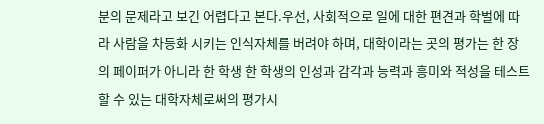분의 문제라고 보긴 어렵다고 본다.우선, 사회적으로 일에 대한 편견과 학벌에 따라 사람을 차등화 시키는 인식자체를 버려야 하며, 대학이라는 곳의 평가는 한 장의 페이퍼가 아니라 한 학생 한 학생의 인성과 감각과 능력과 흥미와 적성을 테스트 할 수 있는 대학자체로써의 평가시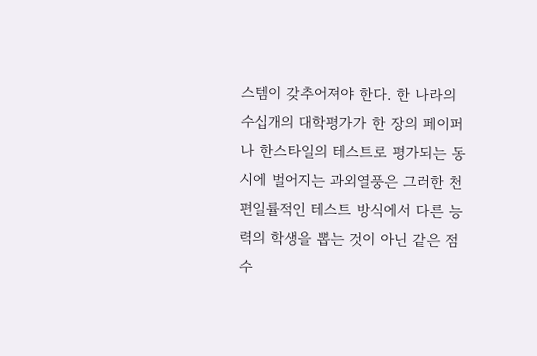스템이 갖추어져야 한다. 한 나라의 수십개의 대학평가가 한 장의 페이퍼나 한스타일의 테스트로 평가되는 동시에 벌어지는 과외열풍은 그러한 천편일률적인 테스트 방식에서 다른 능력의 학생을 뽑는 것이 아닌 같은 점수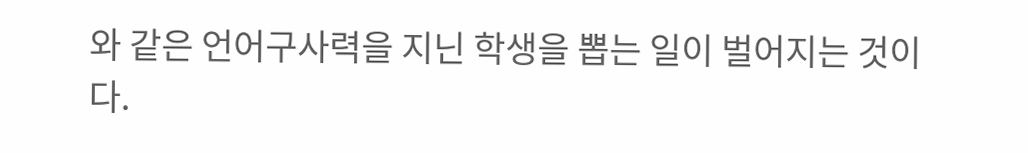와 같은 언어구사력을 지닌 학생을 뽑는 일이 벌어지는 것이다.